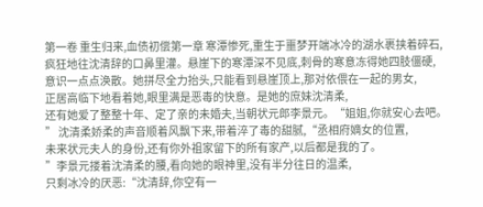第一卷 重生归来,血债初偿第一章 寒潭惨死,重生于噩梦开端冰冷的湖水裹挟着碎石,
疯狂地往沈清辞的口鼻里灌。悬崖下的寒潭深不见底,刺骨的寒意冻得她四肢僵硬,
意识一点点涣散。她拼尽全力抬头,只能看到悬崖顶上,那对依偎在一起的男女,
正居高临下地看着她,眼里满是恶毒的快意。是她的庶妹沈清柔,
还有她爱了整整十年、定了亲的未婚夫,当朝状元郎李景元。“姐姐,你就安心去吧。
” 沈清柔娇柔的声音顺着风飘下来,带着淬了毒的甜腻,“丞相府嫡女的位置,
未来状元夫人的身份,还有你外祖家留下的所有家产,以后都是我的了。
”李景元搂着沈清柔的腰,看向她的眼神里,没有半分往日的温柔,
只剩冰冷的厌恶:“沈清辞,你空有一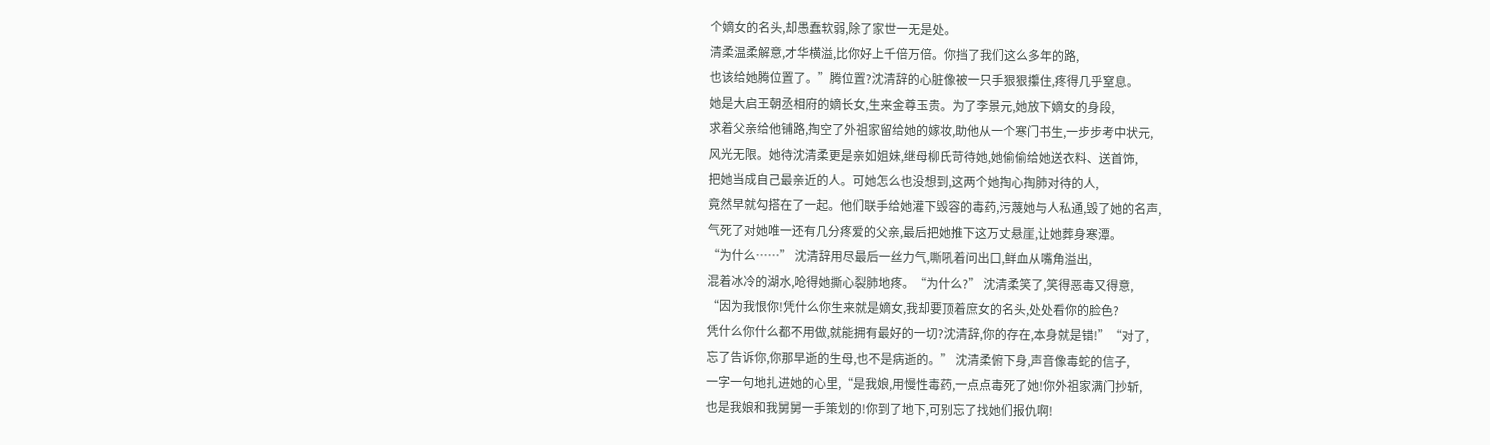个嫡女的名头,却愚蠢软弱,除了家世一无是处。
清柔温柔解意,才华横溢,比你好上千倍万倍。你挡了我们这么多年的路,
也该给她腾位置了。”腾位置?沈清辞的心脏像被一只手狠狠攥住,疼得几乎窒息。
她是大启王朝丞相府的嫡长女,生来金尊玉贵。为了李景元,她放下嫡女的身段,
求着父亲给他铺路,掏空了外祖家留给她的嫁妆,助他从一个寒门书生,一步步考中状元,
风光无限。她待沈清柔更是亲如姐妹,继母柳氏苛待她,她偷偷给她送衣料、送首饰,
把她当成自己最亲近的人。可她怎么也没想到,这两个她掏心掏肺对待的人,
竟然早就勾搭在了一起。他们联手给她灌下毁容的毒药,污蔑她与人私通,毁了她的名声,
气死了对她唯一还有几分疼爱的父亲,最后把她推下这万丈悬崖,让她葬身寒潭。
“为什么……” 沈清辞用尽最后一丝力气,嘶吼着问出口,鲜血从嘴角溢出,
混着冰冷的湖水,呛得她撕心裂肺地疼。“为什么?” 沈清柔笑了,笑得恶毒又得意,
“因为我恨你!凭什么你生来就是嫡女,我却要顶着庶女的名头,处处看你的脸色?
凭什么你什么都不用做,就能拥有最好的一切?沈清辞,你的存在,本身就是错!”“对了,
忘了告诉你,你那早逝的生母,也不是病逝的。” 沈清柔俯下身,声音像毒蛇的信子,
一字一句地扎进她的心里,“是我娘,用慢性毒药,一点点毒死了她!你外祖家满门抄斩,
也是我娘和我舅舅一手策划的!你到了地下,可别忘了找她们报仇啊!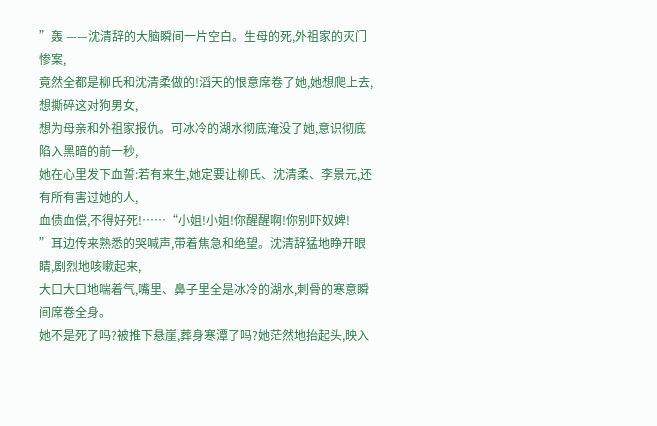”轰 ——沈清辞的大脑瞬间一片空白。生母的死,外祖家的灭门惨案,
竟然全都是柳氏和沈清柔做的!滔天的恨意席卷了她,她想爬上去,想撕碎这对狗男女,
想为母亲和外祖家报仇。可冰冷的湖水彻底淹没了她,意识彻底陷入黑暗的前一秒,
她在心里发下血誓:若有来生,她定要让柳氏、沈清柔、李景元,还有所有害过她的人,
血债血偿,不得好死!……“小姐!小姐!你醒醒啊!你别吓奴婢!
”耳边传来熟悉的哭喊声,带着焦急和绝望。沈清辞猛地睁开眼睛,剧烈地咳嗽起来,
大口大口地喘着气,嘴里、鼻子里全是冰冷的湖水,刺骨的寒意瞬间席卷全身。
她不是死了吗?被推下悬崖,葬身寒潭了吗?她茫然地抬起头,映入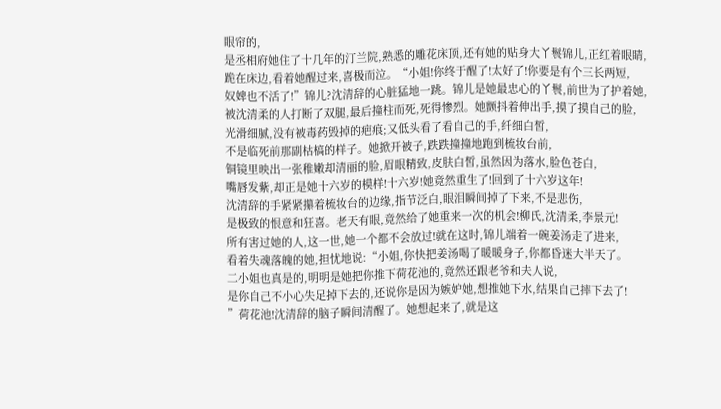眼帘的,
是丞相府她住了十几年的汀兰院,熟悉的雕花床顶,还有她的贴身大丫鬟锦儿,正红着眼睛,
跪在床边,看着她醒过来,喜极而泣。“小姐!你终于醒了!太好了!你要是有个三长两短,
奴婢也不活了!”锦儿?沈清辞的心脏猛地一跳。锦儿是她最忠心的丫鬟,前世为了护着她,
被沈清柔的人打断了双腿,最后撞柱而死,死得惨烈。她颤抖着伸出手,摸了摸自己的脸,
光滑细腻,没有被毒药毁掉的疤痕;又低头看了看自己的手,纤细白皙,
不是临死前那副枯槁的样子。她掀开被子,跌跌撞撞地跑到梳妆台前,
铜镜里映出一张稚嫩却清丽的脸,眉眼精致,皮肤白皙,虽然因为落水,脸色苍白,
嘴唇发紫,却正是她十六岁的模样!十六岁!她竟然重生了!回到了十六岁这年!
沈清辞的手紧紧攥着梳妆台的边缘,指节泛白,眼泪瞬间掉了下来,不是悲伤,
是极致的恨意和狂喜。老天有眼,竟然给了她重来一次的机会!柳氏,沈清柔,李景元!
所有害过她的人,这一世,她一个都不会放过!就在这时,锦儿端着一碗姜汤走了进来,
看着失魂落魄的她,担忧地说:“小姐,你快把姜汤喝了暖暖身子,你都昏迷大半天了。
二小姐也真是的,明明是她把你推下荷花池的,竟然还跟老爷和夫人说,
是你自己不小心失足掉下去的,还说你是因为嫉妒她,想推她下水,结果自己摔下去了!
”荷花池!沈清辞的脑子瞬间清醒了。她想起来了,就是这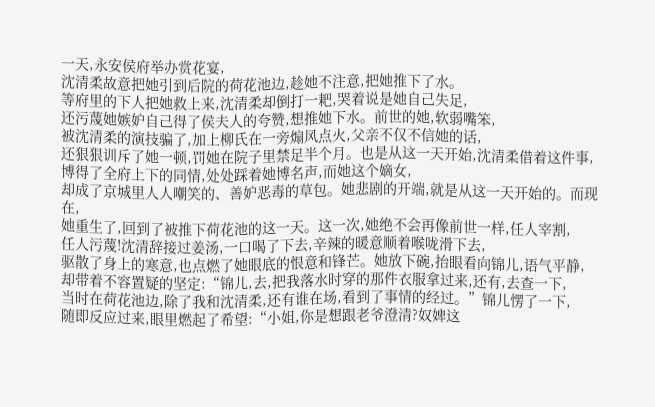一天,永安侯府举办赏花宴,
沈清柔故意把她引到后院的荷花池边,趁她不注意,把她推下了水。
等府里的下人把她救上来,沈清柔却倒打一耙,哭着说是她自己失足,
还污蔑她嫉妒自己得了侯夫人的夸赞,想推她下水。前世的她,软弱嘴笨,
被沈清柔的演技骗了,加上柳氏在一旁煽风点火,父亲不仅不信她的话,
还狠狠训斥了她一顿,罚她在院子里禁足半个月。也是从这一天开始,沈清柔借着这件事,
博得了全府上下的同情,处处踩着她博名声,而她这个嫡女,
却成了京城里人人嘲笑的、善妒恶毒的草包。她悲剧的开端,就是从这一天开始的。而现在,
她重生了,回到了被推下荷花池的这一天。这一次,她绝不会再像前世一样,任人宰割,
任人污蔑!沈清辞接过姜汤,一口喝了下去,辛辣的暖意顺着喉咙滑下去,
驱散了身上的寒意,也点燃了她眼底的恨意和锋芒。她放下碗,抬眼看向锦儿,语气平静,
却带着不容置疑的坚定:“锦儿,去,把我落水时穿的那件衣服拿过来,还有,去查一下,
当时在荷花池边,除了我和沈清柔,还有谁在场,看到了事情的经过。”锦儿愣了一下,
随即反应过来,眼里燃起了希望:“小姐,你是想跟老爷澄清?奴婢这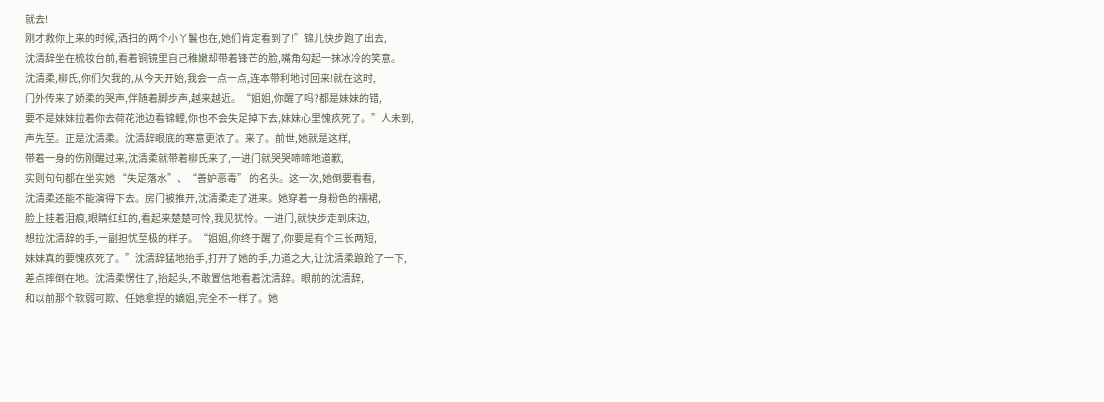就去!
刚才救你上来的时候,洒扫的两个小丫鬟也在,她们肯定看到了!”锦儿快步跑了出去,
沈清辞坐在梳妆台前,看着铜镜里自己稚嫩却带着锋芒的脸,嘴角勾起一抹冰冷的笑意。
沈清柔,柳氏,你们欠我的,从今天开始,我会一点一点,连本带利地讨回来!就在这时,
门外传来了娇柔的哭声,伴随着脚步声,越来越近。“姐姐,你醒了吗?都是妹妹的错,
要不是妹妹拉着你去荷花池边看锦鲤,你也不会失足掉下去,妹妹心里愧疚死了。”人未到,
声先至。正是沈清柔。沈清辞眼底的寒意更浓了。来了。前世,她就是这样,
带着一身的伤刚醒过来,沈清柔就带着柳氏来了,一进门就哭哭啼啼地道歉,
实则句句都在坐实她 “失足落水”、“善妒恶毒” 的名头。这一次,她倒要看看,
沈清柔还能不能演得下去。房门被推开,沈清柔走了进来。她穿着一身粉色的襦裙,
脸上挂着泪痕,眼睛红红的,看起来楚楚可怜,我见犹怜。一进门,就快步走到床边,
想拉沈清辞的手,一副担忧至极的样子。“姐姐,你终于醒了,你要是有个三长两短,
妹妹真的要愧疚死了。”沈清辞猛地抬手,打开了她的手,力道之大,让沈清柔踉跄了一下,
差点摔倒在地。沈清柔愣住了,抬起头,不敢置信地看着沈清辞。眼前的沈清辞,
和以前那个软弱可欺、任她拿捏的嫡姐,完全不一样了。她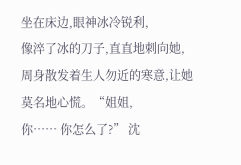坐在床边,眼神冰冷锐利,
像淬了冰的刀子,直直地刺向她,周身散发着生人勿近的寒意,让她莫名地心慌。“姐姐,
你…… 你怎么了?” 沈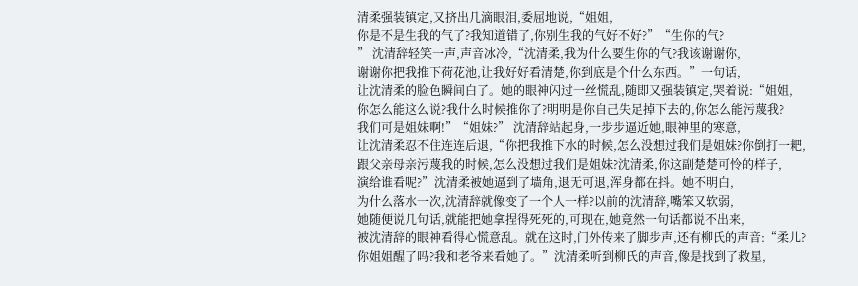清柔强装镇定,又挤出几滴眼泪,委屈地说,“姐姐,
你是不是生我的气了?我知道错了,你别生我的气好不好?”“生你的气?
” 沈清辞轻笑一声,声音冰冷,“沈清柔,我为什么要生你的气?我该谢谢你,
谢谢你把我推下荷花池,让我好好看清楚,你到底是个什么东西。”一句话,
让沈清柔的脸色瞬间白了。她的眼神闪过一丝慌乱,随即又强装镇定,哭着说:“姐姐,
你怎么能这么说?我什么时候推你了?明明是你自己失足掉下去的,你怎么能污蔑我?
我们可是姐妹啊!”“姐妹?” 沈清辞站起身,一步步逼近她,眼神里的寒意,
让沈清柔忍不住连连后退,“你把我推下水的时候,怎么没想过我们是姐妹?你倒打一耙,
跟父亲母亲污蔑我的时候,怎么没想过我们是姐妹?沈清柔,你这副楚楚可怜的样子,
演给谁看呢?”沈清柔被她逼到了墙角,退无可退,浑身都在抖。她不明白,
为什么落水一次,沈清辞就像变了一个人一样?以前的沈清辞,嘴笨又软弱,
她随便说几句话,就能把她拿捏得死死的,可现在,她竟然一句话都说不出来,
被沈清辞的眼神看得心慌意乱。就在这时,门外传来了脚步声,还有柳氏的声音:“柔儿?
你姐姐醒了吗?我和老爷来看她了。”沈清柔听到柳氏的声音,像是找到了救星,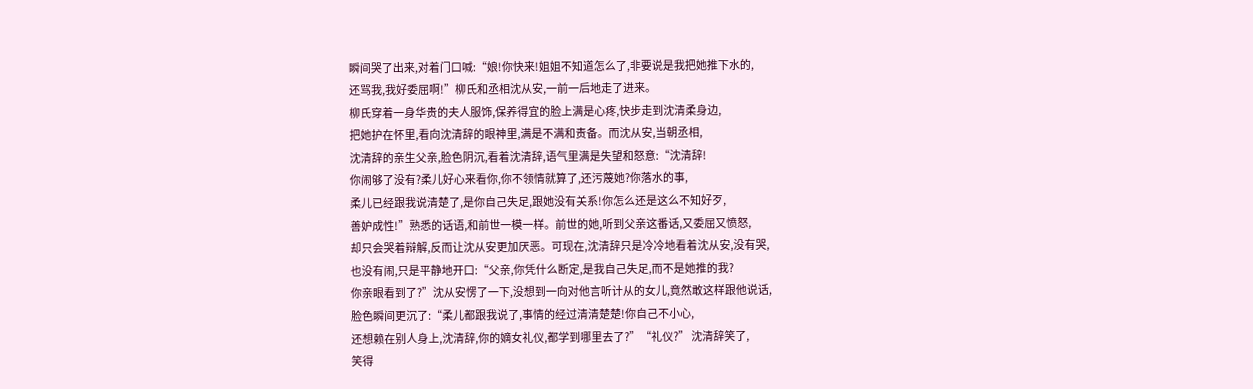瞬间哭了出来,对着门口喊:“娘!你快来!姐姐不知道怎么了,非要说是我把她推下水的,
还骂我,我好委屈啊!”柳氏和丞相沈从安,一前一后地走了进来。
柳氏穿着一身华贵的夫人服饰,保养得宜的脸上满是心疼,快步走到沈清柔身边,
把她护在怀里,看向沈清辞的眼神里,满是不满和责备。而沈从安,当朝丞相,
沈清辞的亲生父亲,脸色阴沉,看着沈清辞,语气里满是失望和怒意:“沈清辞!
你闹够了没有?柔儿好心来看你,你不领情就算了,还污蔑她?你落水的事,
柔儿已经跟我说清楚了,是你自己失足,跟她没有关系!你怎么还是这么不知好歹,
善妒成性!”熟悉的话语,和前世一模一样。前世的她,听到父亲这番话,又委屈又愤怒,
却只会哭着辩解,反而让沈从安更加厌恶。可现在,沈清辞只是冷冷地看着沈从安,没有哭,
也没有闹,只是平静地开口:“父亲,你凭什么断定,是我自己失足,而不是她推的我?
你亲眼看到了?”沈从安愣了一下,没想到一向对他言听计从的女儿,竟然敢这样跟他说话,
脸色瞬间更沉了:“柔儿都跟我说了,事情的经过清清楚楚!你自己不小心,
还想赖在别人身上,沈清辞,你的嫡女礼仪,都学到哪里去了?”“礼仪?” 沈清辞笑了,
笑得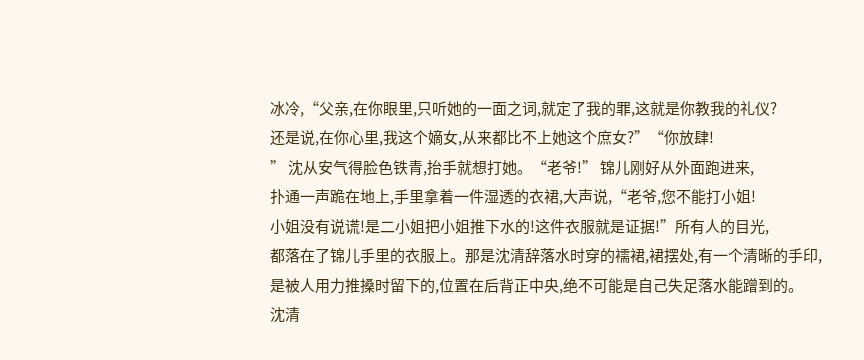冰冷,“父亲,在你眼里,只听她的一面之词,就定了我的罪,这就是你教我的礼仪?
还是说,在你心里,我这个嫡女,从来都比不上她这个庶女?”“你放肆!
” 沈从安气得脸色铁青,抬手就想打她。“老爷!” 锦儿刚好从外面跑进来,
扑通一声跪在地上,手里拿着一件湿透的衣裙,大声说,“老爷,您不能打小姐!
小姐没有说谎!是二小姐把小姐推下水的!这件衣服就是证据!”所有人的目光,
都落在了锦儿手里的衣服上。那是沈清辞落水时穿的襦裙,裙摆处,有一个清晰的手印,
是被人用力推搡时留下的,位置在后背正中央,绝不可能是自己失足落水能蹭到的。
沈清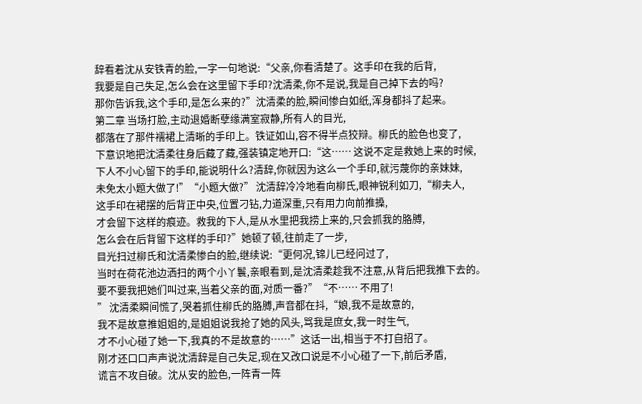辞看着沈从安铁青的脸,一字一句地说:“父亲,你看清楚了。这手印在我的后背,
我要是自己失足,怎么会在这里留下手印?沈清柔,你不是说,我是自己掉下去的吗?
那你告诉我,这个手印,是怎么来的?”沈清柔的脸,瞬间惨白如纸,浑身都抖了起来。
第二章 当场打脸,主动退婚断孽缘满室寂静,所有人的目光,
都落在了那件襦裙上清晰的手印上。铁证如山,容不得半点狡辩。柳氏的脸色也变了,
下意识地把沈清柔往身后藏了藏,强装镇定地开口:“这…… 这说不定是救她上来的时候,
下人不小心留下的手印,能说明什么?清辞,你就因为这么一个手印,就污蔑你的亲妹妹,
未免太小题大做了!”“小题大做?” 沈清辞冷冷地看向柳氏,眼神锐利如刀,“柳夫人,
这手印在裙摆的后背正中央,位置刁钻,力道深重,只有用力向前推搡,
才会留下这样的痕迹。救我的下人,是从水里把我捞上来的,只会抓我的胳膊,
怎么会在后背留下这样的手印?”她顿了顿,往前走了一步,
目光扫过柳氏和沈清柔惨白的脸,继续说:“更何况,锦儿已经问过了,
当时在荷花池边洒扫的两个小丫鬟,亲眼看到,是沈清柔趁我不注意,从背后把我推下去的。
要不要我把她们叫过来,当着父亲的面,对质一番?”“不…… 不用了!
” 沈清柔瞬间慌了,哭着抓住柳氏的胳膊,声音都在抖,“娘,我不是故意的,
我不是故意推姐姐的,是姐姐说我抢了她的风头,骂我是庶女,我一时生气,
才不小心碰了她一下,我真的不是故意的……”这话一出,相当于不打自招了。
刚才还口口声声说沈清辞是自己失足,现在又改口说是不小心碰了一下,前后矛盾,
谎言不攻自破。沈从安的脸色,一阵青一阵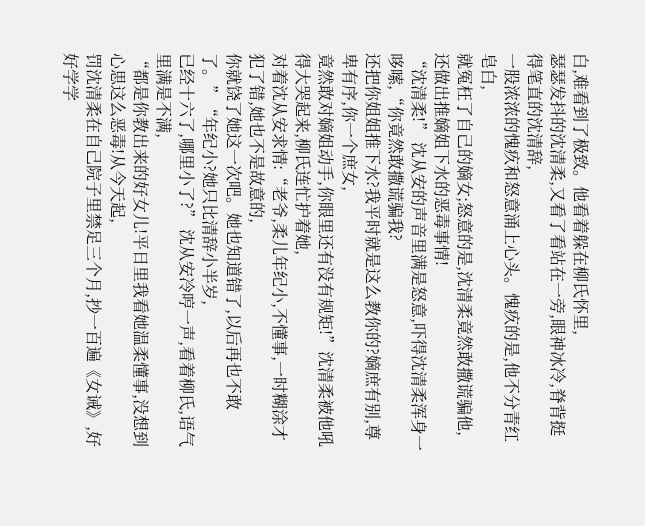白,难看到了极致。他看着躲在柳氏怀里,
瑟瑟发抖的沈清柔,又看了看站在一旁,眼神冰冷,脊背挺得笔直的沈清辞,
一股浓浓的愧疚和怒意涌上心头。愧疚的是,他不分青红皂白,
就冤枉了自己的嫡女;怒意的是,沈清柔竟然敢撒谎骗他,还做出推嫡姐下水的恶毒事情!
“沈清柔!” 沈从安的声音里满是怒意,吓得沈清柔浑身一哆嗦,“你竟然敢撒谎骗我?
还把你姐姐推下水?我平时就是这么教你的?嫡庶有别,尊卑有序,你一个庶女,
竟然敢对嫡姐动手,你眼里还有没有规矩!”沈清柔被他吼得大哭起来,柳氏连忙护着她,
对着沈从安求情:“老爷,柔儿年纪小,不懂事,一时糊涂才犯了错,她也不是故意的,
你就饶了她这一次吧。她也知道错了,以后再也不敢了。”“年纪小?她只比清辞小半岁,
已经十六了,哪里小了?” 沈从安冷哼一声,看着柳氏,语气里满是不满,
“都是你教出来的好女儿!平日里我看她温柔懂事,没想到心思这么恶毒!从今天起,
罚沈清柔在自己院子里禁足三个月,抄一百遍《女诫》,好好学学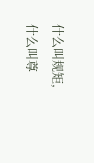什么叫规矩,什么叫尊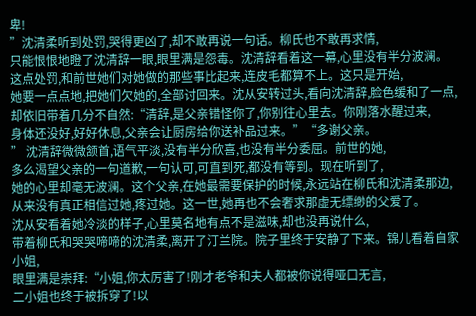卑!
”沈清柔听到处罚,哭得更凶了,却不敢再说一句话。柳氏也不敢再求情,
只能恨恨地瞪了沈清辞一眼,眼里满是怨毒。沈清辞看着这一幕,心里没有半分波澜。
这点处罚,和前世她们对她做的那些事比起来,连皮毛都算不上。这只是开始,
她要一点点地,把她们欠她的,全部讨回来。沈从安转过头,看向沈清辞,脸色缓和了一点,
却依旧带着几分不自然:“清辞,是父亲错怪你了,你别往心里去。你刚落水醒过来,
身体还没好,好好休息,父亲会让厨房给你送补品过来。”“多谢父亲。
” 沈清辞微微颔首,语气平淡,没有半分欣喜,也没有半分委屈。前世的她,
多么渴望父亲的一句道歉,一句认可,可直到死,都没有等到。现在听到了,
她的心里却毫无波澜。这个父亲,在她最需要保护的时候,永远站在柳氏和沈清柔那边,
从来没有真正相信过她,疼过她。这一世,她再也不会奢求那虚无缥缈的父爱了。
沈从安看着她冷淡的样子,心里莫名地有点不是滋味,却也没再说什么,
带着柳氏和哭哭啼啼的沈清柔,离开了汀兰院。院子里终于安静了下来。锦儿看着自家小姐,
眼里满是崇拜:“小姐,你太厉害了!刚才老爷和夫人都被你说得哑口无言,
二小姐也终于被拆穿了!以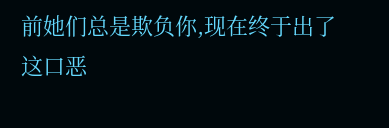前她们总是欺负你,现在终于出了这口恶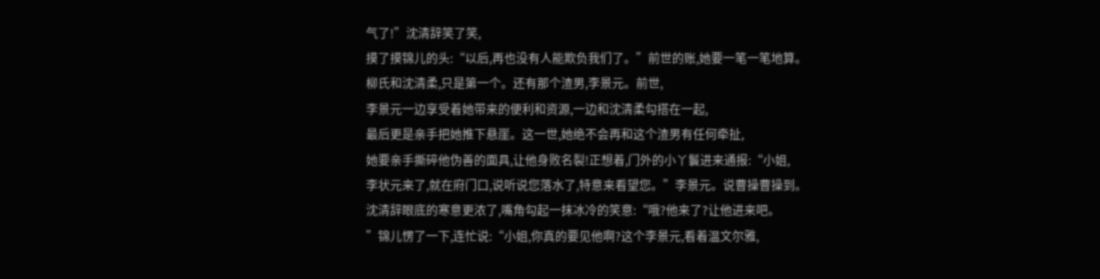气了!”沈清辞笑了笑,
摸了摸锦儿的头:“以后,再也没有人能欺负我们了。”前世的账,她要一笔一笔地算。
柳氏和沈清柔,只是第一个。还有那个渣男,李景元。前世,
李景元一边享受着她带来的便利和资源,一边和沈清柔勾搭在一起,
最后更是亲手把她推下悬崖。这一世,她绝不会再和这个渣男有任何牵扯,
她要亲手撕碎他伪善的面具,让他身败名裂!正想着,门外的小丫鬟进来通报:“小姐,
李状元来了,就在府门口,说听说您落水了,特意来看望您。”李景元。说曹操曹操到。
沈清辞眼底的寒意更浓了,嘴角勾起一抹冰冷的笑意:“哦?他来了?让他进来吧。
”锦儿愣了一下,连忙说:“小姐,你真的要见他啊?这个李景元,看着温文尔雅,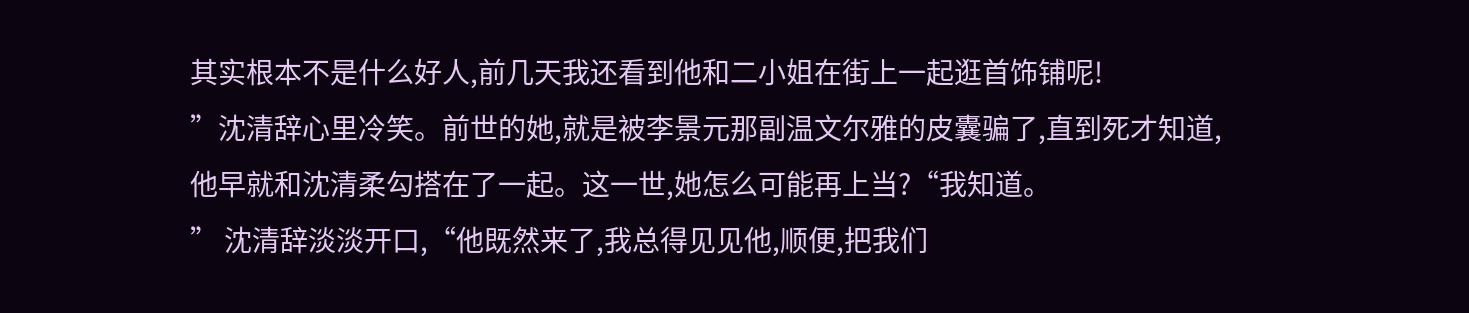其实根本不是什么好人,前几天我还看到他和二小姐在街上一起逛首饰铺呢!
”沈清辞心里冷笑。前世的她,就是被李景元那副温文尔雅的皮囊骗了,直到死才知道,
他早就和沈清柔勾搭在了一起。这一世,她怎么可能再上当?“我知道。
” 沈清辞淡淡开口,“他既然来了,我总得见见他,顺便,把我们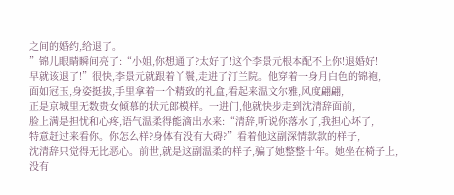之间的婚约,给退了。
”锦儿眼睛瞬间亮了:“小姐,你想通了?太好了!这个李景元根本配不上你!退婚好!
早就该退了!”很快,李景元就跟着丫鬟,走进了汀兰院。他穿着一身月白色的锦袍,
面如冠玉,身姿挺拔,手里拿着一个精致的礼盒,看起来温文尔雅,风度翩翩,
正是京城里无数贵女倾慕的状元郎模样。一进门,他就快步走到沈清辞面前,
脸上满是担忧和心疼,语气温柔得能滴出水来:“清辞,听说你落水了,我担心坏了,
特意赶过来看你。你怎么样?身体有没有大碍?”看着他这副深情款款的样子,
沈清辞只觉得无比恶心。前世,就是这副温柔的样子,骗了她整整十年。她坐在椅子上,
没有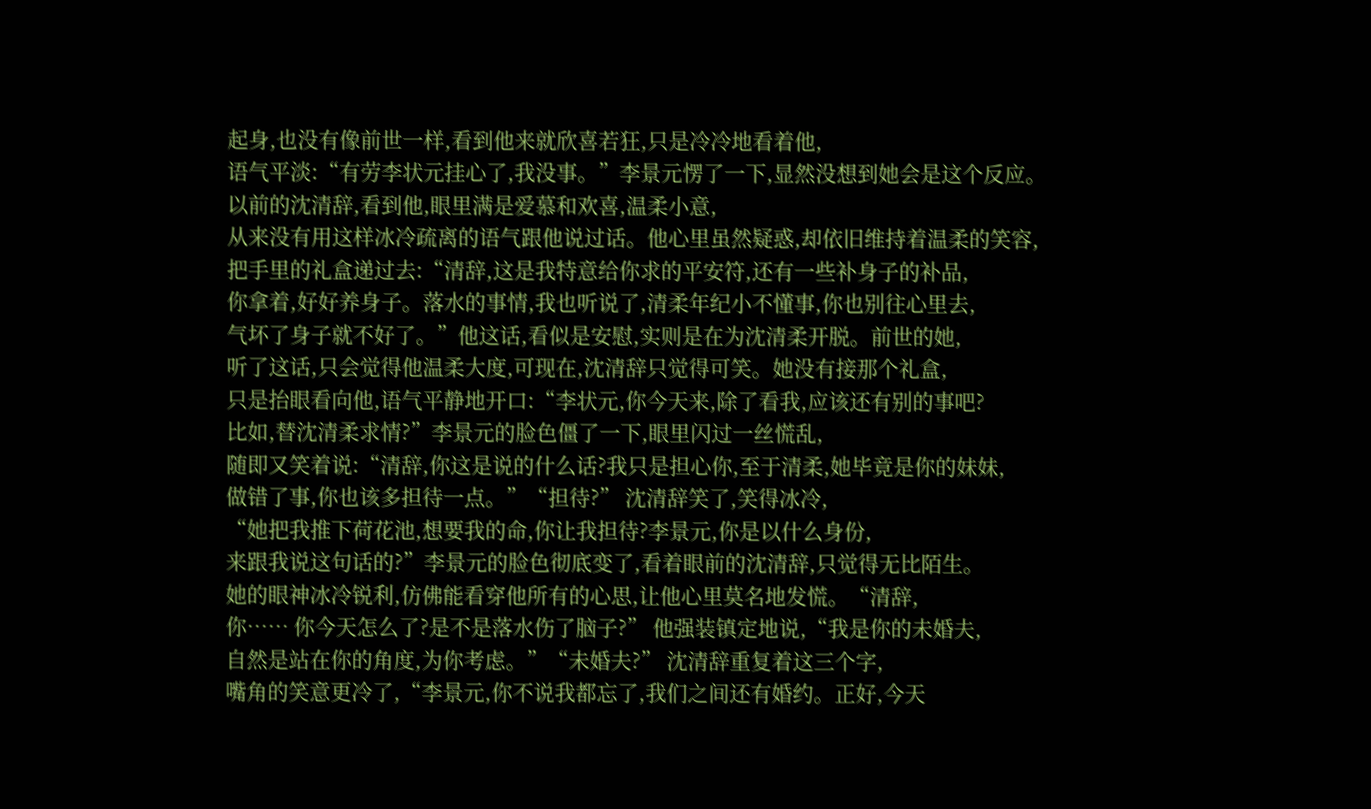起身,也没有像前世一样,看到他来就欣喜若狂,只是冷冷地看着他,
语气平淡:“有劳李状元挂心了,我没事。”李景元愣了一下,显然没想到她会是这个反应。
以前的沈清辞,看到他,眼里满是爱慕和欢喜,温柔小意,
从来没有用这样冰冷疏离的语气跟他说过话。他心里虽然疑惑,却依旧维持着温柔的笑容,
把手里的礼盒递过去:“清辞,这是我特意给你求的平安符,还有一些补身子的补品,
你拿着,好好养身子。落水的事情,我也听说了,清柔年纪小不懂事,你也别往心里去,
气坏了身子就不好了。”他这话,看似是安慰,实则是在为沈清柔开脱。前世的她,
听了这话,只会觉得他温柔大度,可现在,沈清辞只觉得可笑。她没有接那个礼盒,
只是抬眼看向他,语气平静地开口:“李状元,你今天来,除了看我,应该还有别的事吧?
比如,替沈清柔求情?”李景元的脸色僵了一下,眼里闪过一丝慌乱,
随即又笑着说:“清辞,你这是说的什么话?我只是担心你,至于清柔,她毕竟是你的妹妹,
做错了事,你也该多担待一点。”“担待?” 沈清辞笑了,笑得冰冷,
“她把我推下荷花池,想要我的命,你让我担待?李景元,你是以什么身份,
来跟我说这句话的?”李景元的脸色彻底变了,看着眼前的沈清辞,只觉得无比陌生。
她的眼神冰冷锐利,仿佛能看穿他所有的心思,让他心里莫名地发慌。“清辞,
你…… 你今天怎么了?是不是落水伤了脑子?” 他强装镇定地说,“我是你的未婚夫,
自然是站在你的角度,为你考虑。”“未婚夫?” 沈清辞重复着这三个字,
嘴角的笑意更冷了,“李景元,你不说我都忘了,我们之间还有婚约。正好,今天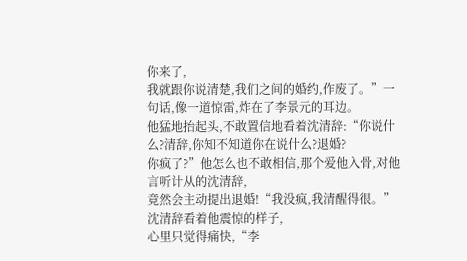你来了,
我就跟你说清楚,我们之间的婚约,作废了。”一句话,像一道惊雷,炸在了李景元的耳边。
他猛地抬起头,不敢置信地看着沈清辞:“你说什么?清辞,你知不知道你在说什么?退婚?
你疯了?”他怎么也不敢相信,那个爱他入骨,对他言听计从的沈清辞,
竟然会主动提出退婚!“我没疯,我清醒得很。” 沈清辞看着他震惊的样子,
心里只觉得痛快,“李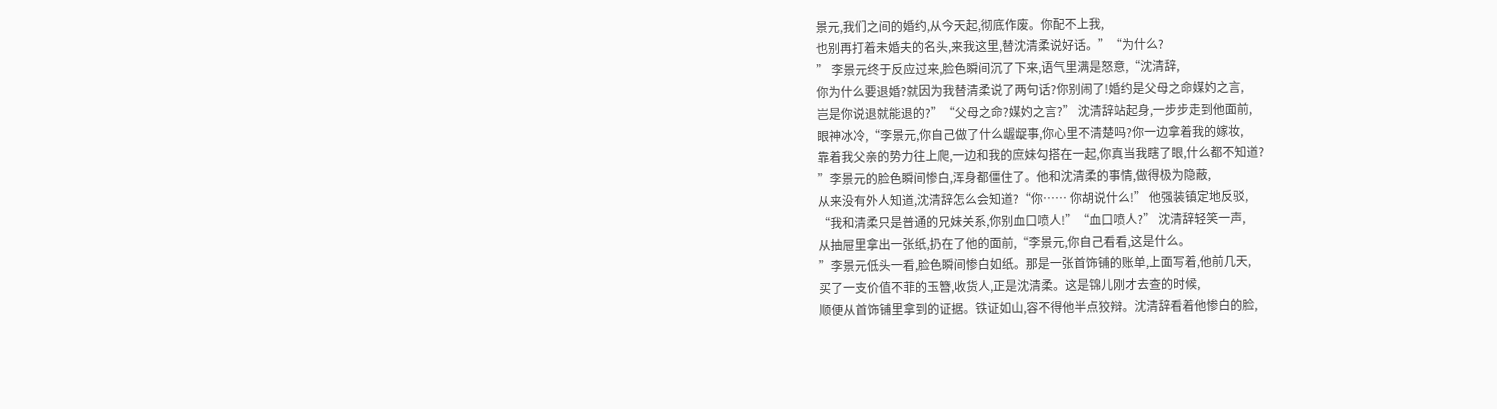景元,我们之间的婚约,从今天起,彻底作废。你配不上我,
也别再打着未婚夫的名头,来我这里,替沈清柔说好话。”“为什么?
” 李景元终于反应过来,脸色瞬间沉了下来,语气里满是怒意,“沈清辞,
你为什么要退婚?就因为我替清柔说了两句话?你别闹了!婚约是父母之命媒妁之言,
岂是你说退就能退的?”“父母之命?媒妁之言?” 沈清辞站起身,一步步走到他面前,
眼神冰冷,“李景元,你自己做了什么龌龊事,你心里不清楚吗?你一边拿着我的嫁妆,
靠着我父亲的势力往上爬,一边和我的庶妹勾搭在一起,你真当我瞎了眼,什么都不知道?
”李景元的脸色瞬间惨白,浑身都僵住了。他和沈清柔的事情,做得极为隐蔽,
从来没有外人知道,沈清辞怎么会知道?“你…… 你胡说什么!” 他强装镇定地反驳,
“我和清柔只是普通的兄妹关系,你别血口喷人!”“血口喷人?” 沈清辞轻笑一声,
从抽屉里拿出一张纸,扔在了他的面前,“李景元,你自己看看,这是什么。
”李景元低头一看,脸色瞬间惨白如纸。那是一张首饰铺的账单,上面写着,他前几天,
买了一支价值不菲的玉簪,收货人,正是沈清柔。这是锦儿刚才去查的时候,
顺便从首饰铺里拿到的证据。铁证如山,容不得他半点狡辩。沈清辞看着他惨白的脸,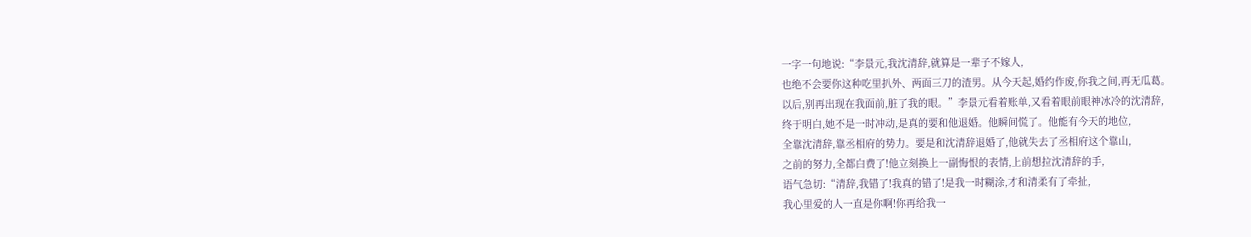一字一句地说:“李景元,我沈清辞,就算是一辈子不嫁人,
也绝不会要你这种吃里扒外、两面三刀的渣男。从今天起,婚约作废,你我之间,再无瓜葛。
以后,别再出现在我面前,脏了我的眼。”李景元看着账单,又看着眼前眼神冰冷的沈清辞,
终于明白,她不是一时冲动,是真的要和他退婚。他瞬间慌了。他能有今天的地位,
全靠沈清辞,靠丞相府的势力。要是和沈清辞退婚了,他就失去了丞相府这个靠山,
之前的努力,全都白费了!他立刻换上一副悔恨的表情,上前想拉沈清辞的手,
语气急切:“清辞,我错了!我真的错了!是我一时糊涂,才和清柔有了牵扯,
我心里爱的人一直是你啊!你再给我一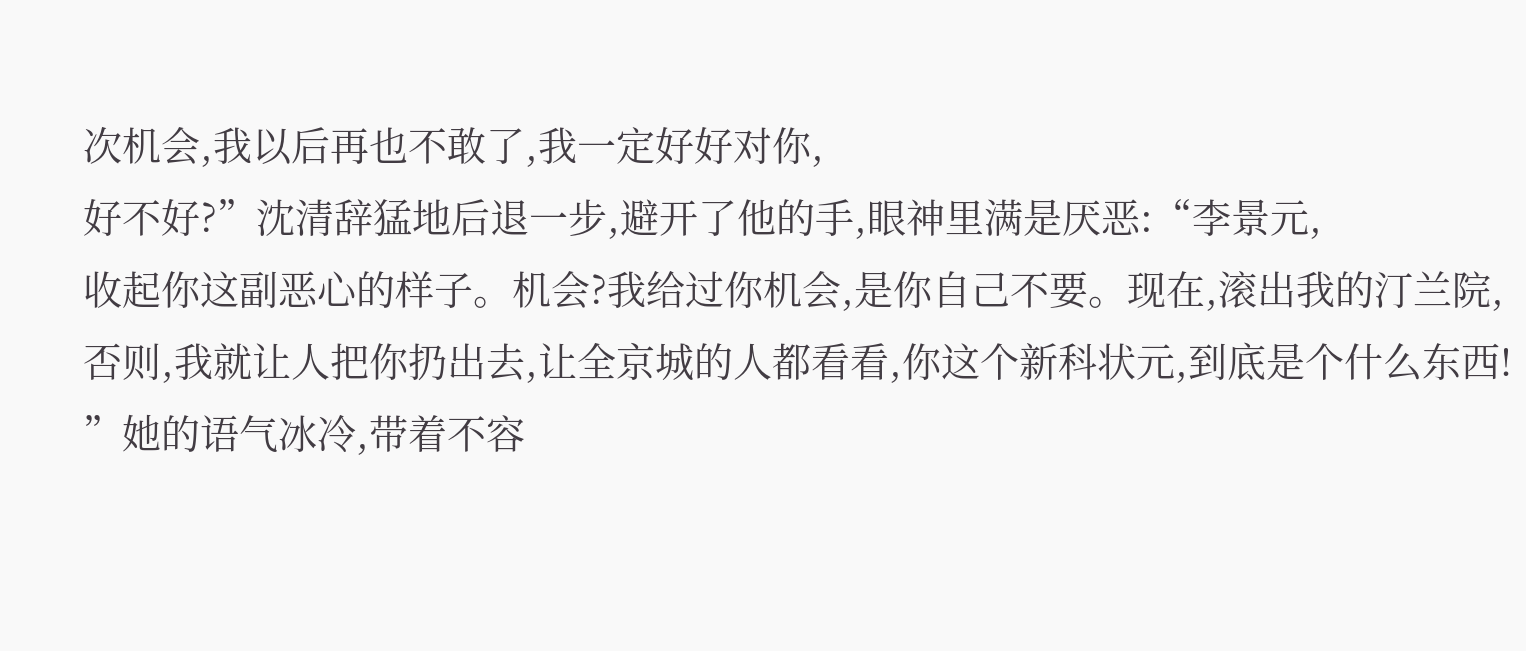次机会,我以后再也不敢了,我一定好好对你,
好不好?”沈清辞猛地后退一步,避开了他的手,眼神里满是厌恶:“李景元,
收起你这副恶心的样子。机会?我给过你机会,是你自己不要。现在,滚出我的汀兰院,
否则,我就让人把你扔出去,让全京城的人都看看,你这个新科状元,到底是个什么东西!
”她的语气冰冷,带着不容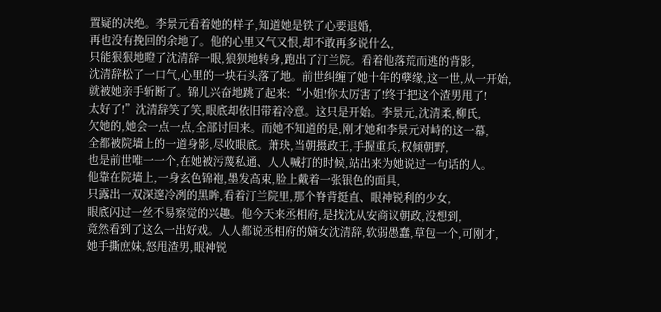置疑的决绝。李景元看着她的样子,知道她是铁了心要退婚,
再也没有挽回的余地了。他的心里又气又恨,却不敢再多说什么,
只能狠狠地瞪了沈清辞一眼,狼狈地转身,跑出了汀兰院。看着他落荒而逃的背影,
沈清辞松了一口气,心里的一块石头落了地。前世纠缠了她十年的孽缘,这一世,从一开始,
就被她亲手斩断了。锦儿兴奋地跳了起来:“小姐!你太厉害了!终于把这个渣男甩了!
太好了!”沈清辞笑了笑,眼底却依旧带着冷意。这只是开始。李景元,沈清柔,柳氏,
欠她的,她会一点一点,全部讨回来。而她不知道的是,刚才她和李景元对峙的这一幕,
全都被院墙上的一道身影,尽收眼底。萧玦,当朝摄政王,手握重兵,权倾朝野,
也是前世唯一一个,在她被污蔑私通、人人喊打的时候,站出来为她说过一句话的人。
他靠在院墙上,一身玄色锦袍,墨发高束,脸上戴着一张银色的面具,
只露出一双深邃冷冽的黑眸,看着汀兰院里,那个脊背挺直、眼神锐利的少女,
眼底闪过一丝不易察觉的兴趣。他今天来丞相府,是找沈从安商议朝政,没想到,
竟然看到了这么一出好戏。人人都说丞相府的嫡女沈清辞,软弱愚蠢,草包一个,可刚才,
她手撕庶妹,怒甩渣男,眼神锐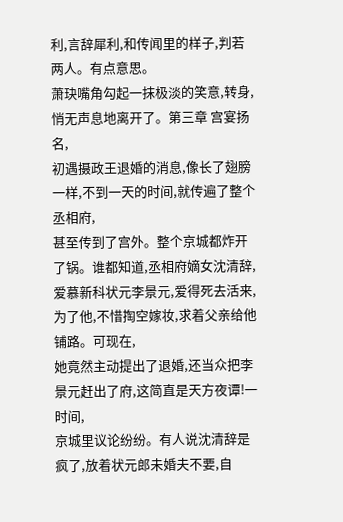利,言辞犀利,和传闻里的样子,判若两人。有点意思。
萧玦嘴角勾起一抹极淡的笑意,转身,悄无声息地离开了。第三章 宫宴扬名,
初遇摄政王退婚的消息,像长了翅膀一样,不到一天的时间,就传遍了整个丞相府,
甚至传到了宫外。整个京城都炸开了锅。谁都知道,丞相府嫡女沈清辞,
爱慕新科状元李景元,爱得死去活来,为了他,不惜掏空嫁妆,求着父亲给他铺路。可现在,
她竟然主动提出了退婚,还当众把李景元赶出了府,这简直是天方夜谭!一时间,
京城里议论纷纷。有人说沈清辞是疯了,放着状元郎未婚夫不要,自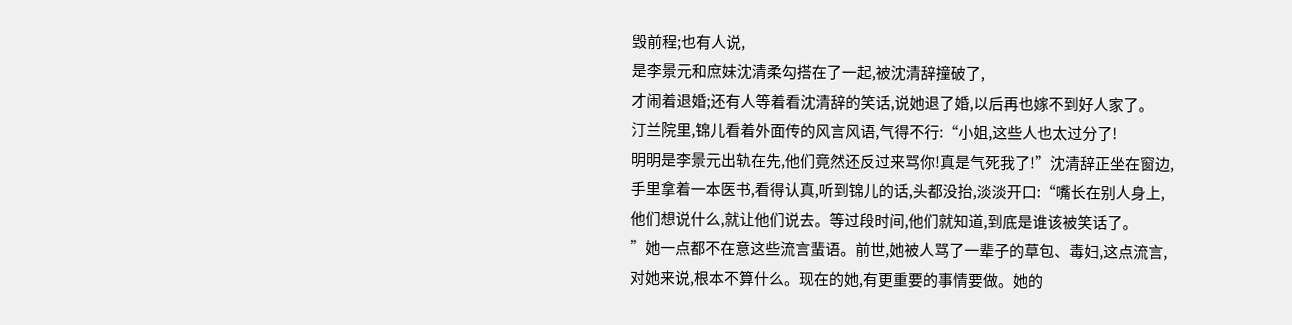毁前程;也有人说,
是李景元和庶妹沈清柔勾搭在了一起,被沈清辞撞破了,
才闹着退婚;还有人等着看沈清辞的笑话,说她退了婚,以后再也嫁不到好人家了。
汀兰院里,锦儿看着外面传的风言风语,气得不行:“小姐,这些人也太过分了!
明明是李景元出轨在先,他们竟然还反过来骂你!真是气死我了!”沈清辞正坐在窗边,
手里拿着一本医书,看得认真,听到锦儿的话,头都没抬,淡淡开口:“嘴长在别人身上,
他们想说什么,就让他们说去。等过段时间,他们就知道,到底是谁该被笑话了。
”她一点都不在意这些流言蜚语。前世,她被人骂了一辈子的草包、毒妇,这点流言,
对她来说,根本不算什么。现在的她,有更重要的事情要做。她的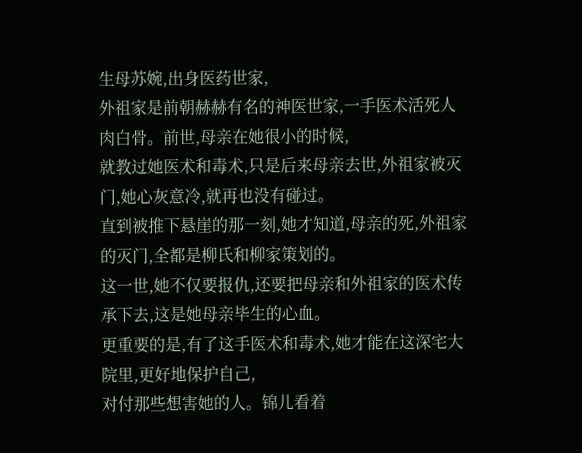生母苏婉,出身医药世家,
外祖家是前朝赫赫有名的神医世家,一手医术活死人肉白骨。前世,母亲在她很小的时候,
就教过她医术和毒术,只是后来母亲去世,外祖家被灭门,她心灰意冷,就再也没有碰过。
直到被推下悬崖的那一刻,她才知道,母亲的死,外祖家的灭门,全都是柳氏和柳家策划的。
这一世,她不仅要报仇,还要把母亲和外祖家的医术传承下去,这是她母亲毕生的心血。
更重要的是,有了这手医术和毒术,她才能在这深宅大院里,更好地保护自己,
对付那些想害她的人。锦儿看着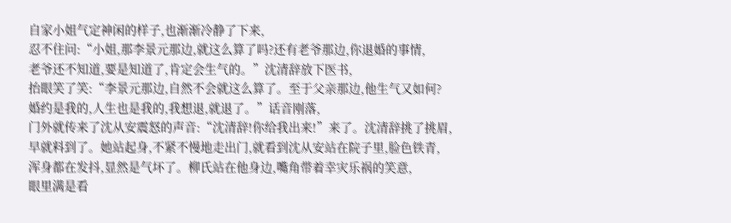自家小姐气定神闲的样子,也渐渐冷静了下来,
忍不住问:“小姐,那李景元那边,就这么算了吗?还有老爷那边,你退婚的事情,
老爷还不知道,要是知道了,肯定会生气的。”沈清辞放下医书,
抬眼笑了笑:“李景元那边,自然不会就这么算了。至于父亲那边,他生气又如何?
婚约是我的,人生也是我的,我想退,就退了。”话音刚落,
门外就传来了沈从安震怒的声音:“沈清辞!你给我出来!”来了。沈清辞挑了挑眉,
早就料到了。她站起身,不紧不慢地走出门,就看到沈从安站在院子里,脸色铁青,
浑身都在发抖,显然是气坏了。柳氏站在他身边,嘴角带着幸灾乐祸的笑意,
眼里满是看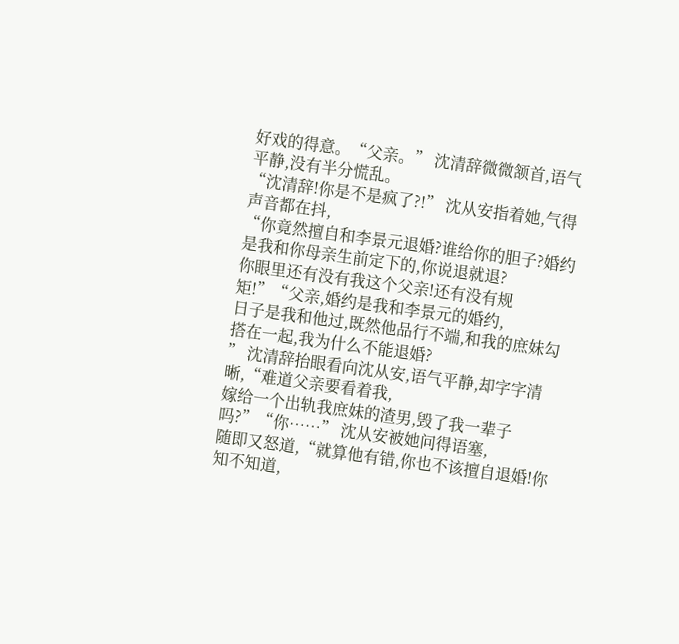好戏的得意。“父亲。” 沈清辞微微颔首,语气平静,没有半分慌乱。
“沈清辞!你是不是疯了?!” 沈从安指着她,气得声音都在抖,
“你竟然擅自和李景元退婚?谁给你的胆子?婚约是我和你母亲生前定下的,你说退就退?
你眼里还有没有我这个父亲!还有没有规矩!”“父亲,婚约是我和李景元的婚约,
日子是我和他过,既然他品行不端,和我的庶妹勾搭在一起,我为什么不能退婚?
” 沈清辞抬眼看向沈从安,语气平静,却字字清晰,“难道父亲要看着我,
嫁给一个出轨我庶妹的渣男,毁了我一辈子吗?”“你……” 沈从安被她问得语塞,
随即又怒道,“就算他有错,你也不该擅自退婚!你知不知道,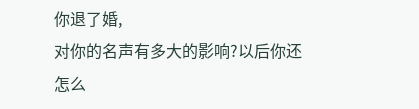你退了婚,
对你的名声有多大的影响?以后你还怎么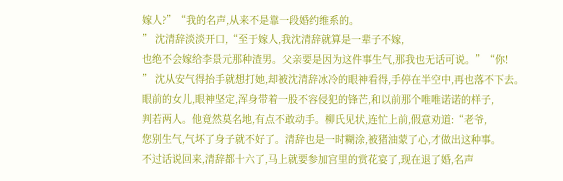嫁人?”“我的名声,从来不是靠一段婚约维系的。
” 沈清辞淡淡开口,“至于嫁人,我沈清辞就算是一辈子不嫁,
也绝不会嫁给李景元那种渣男。父亲要是因为这件事生气,那我也无话可说。”“你!
” 沈从安气得抬手就想打她,却被沈清辞冰冷的眼神看得,手停在半空中,再也落不下去。
眼前的女儿,眼神坚定,浑身带着一股不容侵犯的锋芒,和以前那个唯唯诺诺的样子,
判若两人。他竟然莫名地,有点不敢动手。柳氏见状,连忙上前,假意劝道:“老爷,
您别生气,气坏了身子就不好了。清辞也是一时糊涂,被猪油蒙了心,才做出这种事。
不过话说回来,清辞都十六了,马上就要参加宫里的赏花宴了,现在退了婚,名声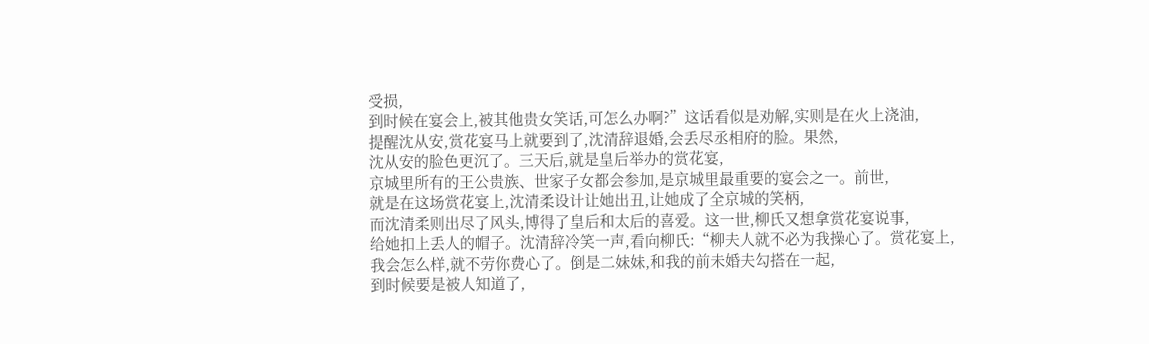受损,
到时候在宴会上,被其他贵女笑话,可怎么办啊?”这话看似是劝解,实则是在火上浇油,
提醒沈从安,赏花宴马上就要到了,沈清辞退婚,会丢尽丞相府的脸。果然,
沈从安的脸色更沉了。三天后,就是皇后举办的赏花宴,
京城里所有的王公贵族、世家子女都会参加,是京城里最重要的宴会之一。前世,
就是在这场赏花宴上,沈清柔设计让她出丑,让她成了全京城的笑柄,
而沈清柔则出尽了风头,博得了皇后和太后的喜爱。这一世,柳氏又想拿赏花宴说事,
给她扣上丢人的帽子。沈清辞冷笑一声,看向柳氏:“柳夫人就不必为我操心了。赏花宴上,
我会怎么样,就不劳你费心了。倒是二妹妹,和我的前未婚夫勾搭在一起,
到时候要是被人知道了,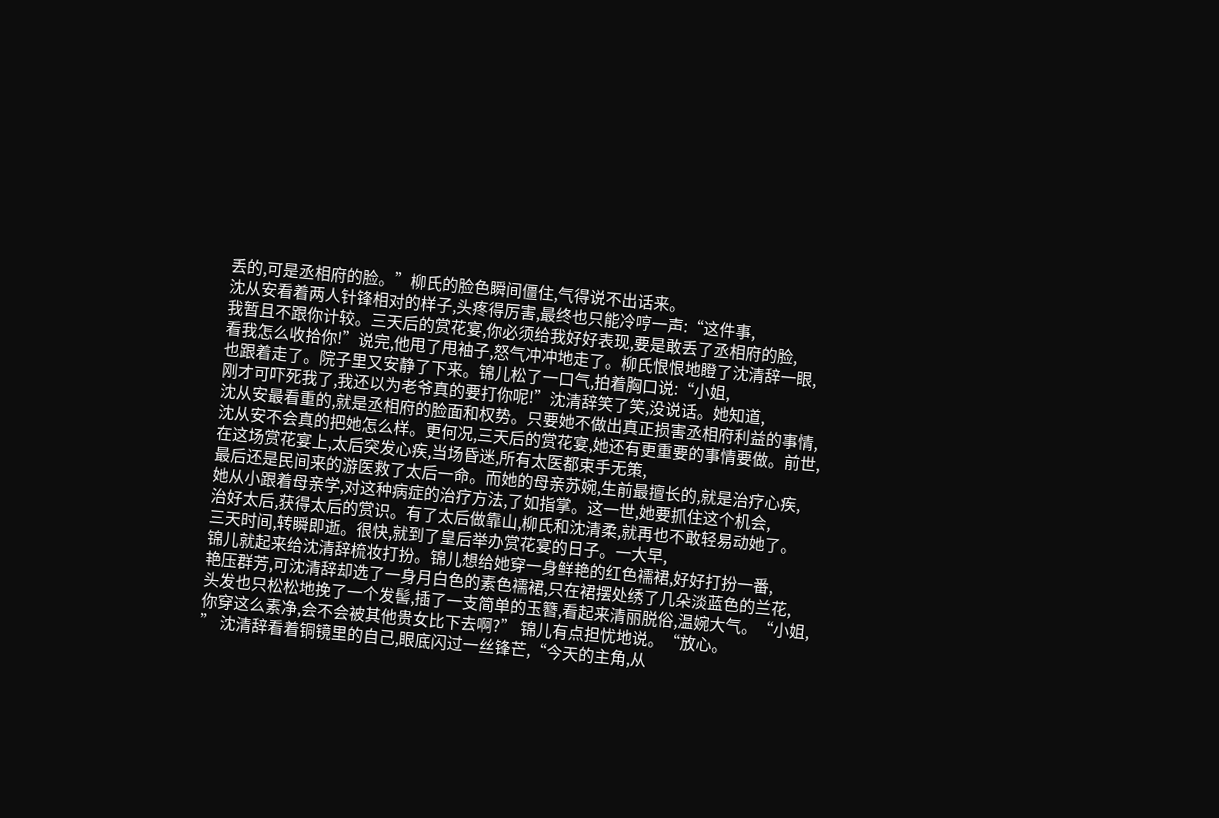丢的,可是丞相府的脸。”柳氏的脸色瞬间僵住,气得说不出话来。
沈从安看着两人针锋相对的样子,头疼得厉害,最终也只能冷哼一声:“这件事,
我暂且不跟你计较。三天后的赏花宴,你必须给我好好表现,要是敢丢了丞相府的脸,
看我怎么收拾你!”说完,他甩了甩袖子,怒气冲冲地走了。柳氏恨恨地瞪了沈清辞一眼,
也跟着走了。院子里又安静了下来。锦儿松了一口气,拍着胸口说:“小姐,
刚才可吓死我了,我还以为老爷真的要打你呢!”沈清辞笑了笑,没说话。她知道,
沈从安最看重的,就是丞相府的脸面和权势。只要她不做出真正损害丞相府利益的事情,
沈从安不会真的把她怎么样。更何况,三天后的赏花宴,她还有更重要的事情要做。前世,
在这场赏花宴上,太后突发心疾,当场昏迷,所有太医都束手无策,
最后还是民间来的游医救了太后一命。而她的母亲苏婉,生前最擅长的,就是治疗心疾,
她从小跟着母亲学,对这种病症的治疗方法,了如指掌。这一世,她要抓住这个机会,
治好太后,获得太后的赏识。有了太后做靠山,柳氏和沈清柔,就再也不敢轻易动她了。
三天时间,转瞬即逝。很快,就到了皇后举办赏花宴的日子。一大早,
锦儿就起来给沈清辞梳妆打扮。锦儿想给她穿一身鲜艳的红色襦裙,好好打扮一番,
艳压群芳,可沈清辞却选了一身月白色的素色襦裙,只在裙摆处绣了几朵淡蓝色的兰花,
头发也只松松地挽了一个发髻,插了一支简单的玉簪,看起来清丽脱俗,温婉大气。“小姐,
你穿这么素净,会不会被其他贵女比下去啊?” 锦儿有点担忧地说。“放心。
” 沈清辞看着铜镜里的自己,眼底闪过一丝锋芒,“今天的主角,从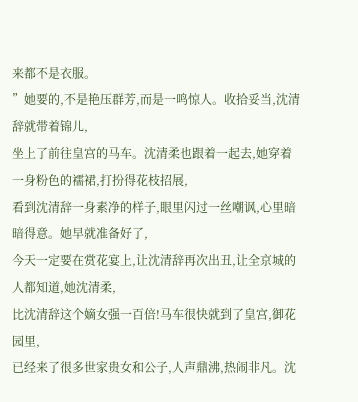来都不是衣服。
”她要的,不是艳压群芳,而是一鸣惊人。收拾妥当,沈清辞就带着锦儿,
坐上了前往皇宫的马车。沈清柔也跟着一起去,她穿着一身粉色的襦裙,打扮得花枝招展,
看到沈清辞一身素净的样子,眼里闪过一丝嘲讽,心里暗暗得意。她早就准备好了,
今天一定要在赏花宴上,让沈清辞再次出丑,让全京城的人都知道,她沈清柔,
比沈清辞这个嫡女强一百倍!马车很快就到了皇宫,御花园里,
已经来了很多世家贵女和公子,人声鼎沸,热闹非凡。沈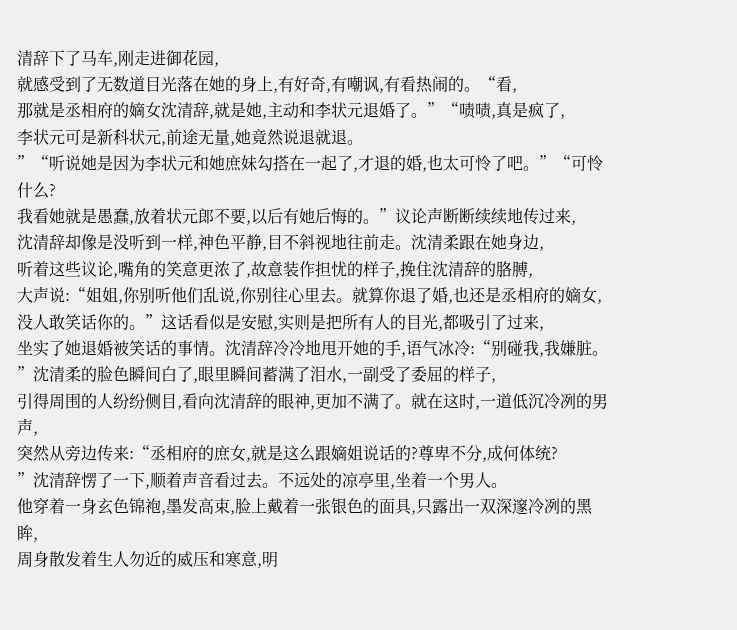清辞下了马车,刚走进御花园,
就感受到了无数道目光落在她的身上,有好奇,有嘲讽,有看热闹的。“看,
那就是丞相府的嫡女沈清辞,就是她,主动和李状元退婚了。”“啧啧,真是疯了,
李状元可是新科状元,前途无量,她竟然说退就退。
”“听说她是因为李状元和她庶妹勾搭在一起了,才退的婚,也太可怜了吧。”“可怜什么?
我看她就是愚蠢,放着状元郎不要,以后有她后悔的。”议论声断断续续地传过来,
沈清辞却像是没听到一样,神色平静,目不斜视地往前走。沈清柔跟在她身边,
听着这些议论,嘴角的笑意更浓了,故意装作担忧的样子,挽住沈清辞的胳膊,
大声说:“姐姐,你别听他们乱说,你别往心里去。就算你退了婚,也还是丞相府的嫡女,
没人敢笑话你的。”这话看似是安慰,实则是把所有人的目光,都吸引了过来,
坐实了她退婚被笑话的事情。沈清辞冷冷地甩开她的手,语气冰冷:“别碰我,我嫌脏。
”沈清柔的脸色瞬间白了,眼里瞬间蓄满了泪水,一副受了委屈的样子,
引得周围的人纷纷侧目,看向沈清辞的眼神,更加不满了。就在这时,一道低沉冷冽的男声,
突然从旁边传来:“丞相府的庶女,就是这么跟嫡姐说话的?尊卑不分,成何体统?
”沈清辞愣了一下,顺着声音看过去。不远处的凉亭里,坐着一个男人。
他穿着一身玄色锦袍,墨发高束,脸上戴着一张银色的面具,只露出一双深邃冷冽的黑眸,
周身散发着生人勿近的威压和寒意,明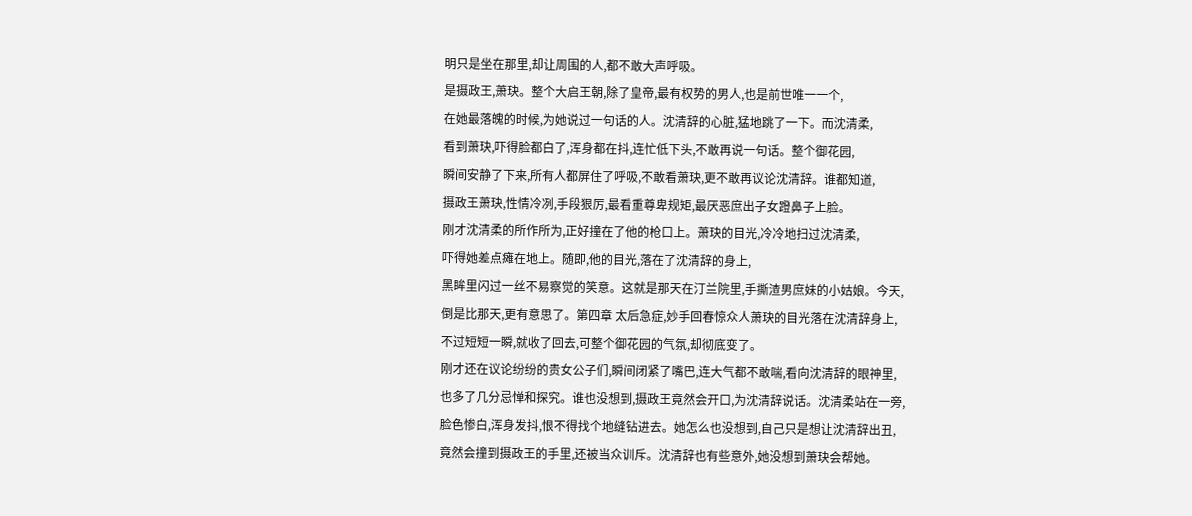明只是坐在那里,却让周围的人,都不敢大声呼吸。
是摄政王,萧玦。整个大启王朝,除了皇帝,最有权势的男人,也是前世唯一一个,
在她最落魄的时候,为她说过一句话的人。沈清辞的心脏,猛地跳了一下。而沈清柔,
看到萧玦,吓得脸都白了,浑身都在抖,连忙低下头,不敢再说一句话。整个御花园,
瞬间安静了下来,所有人都屏住了呼吸,不敢看萧玦,更不敢再议论沈清辞。谁都知道,
摄政王萧玦,性情冷冽,手段狠厉,最看重尊卑规矩,最厌恶庶出子女蹬鼻子上脸。
刚才沈清柔的所作所为,正好撞在了他的枪口上。萧玦的目光,冷冷地扫过沈清柔,
吓得她差点瘫在地上。随即,他的目光,落在了沈清辞的身上,
黑眸里闪过一丝不易察觉的笑意。这就是那天在汀兰院里,手撕渣男庶妹的小姑娘。今天,
倒是比那天,更有意思了。第四章 太后急症,妙手回春惊众人萧玦的目光落在沈清辞身上,
不过短短一瞬,就收了回去,可整个御花园的气氛,却彻底变了。
刚才还在议论纷纷的贵女公子们,瞬间闭紧了嘴巴,连大气都不敢喘,看向沈清辞的眼神里,
也多了几分忌惮和探究。谁也没想到,摄政王竟然会开口,为沈清辞说话。沈清柔站在一旁,
脸色惨白,浑身发抖,恨不得找个地缝钻进去。她怎么也没想到,自己只是想让沈清辞出丑,
竟然会撞到摄政王的手里,还被当众训斥。沈清辞也有些意外,她没想到萧玦会帮她。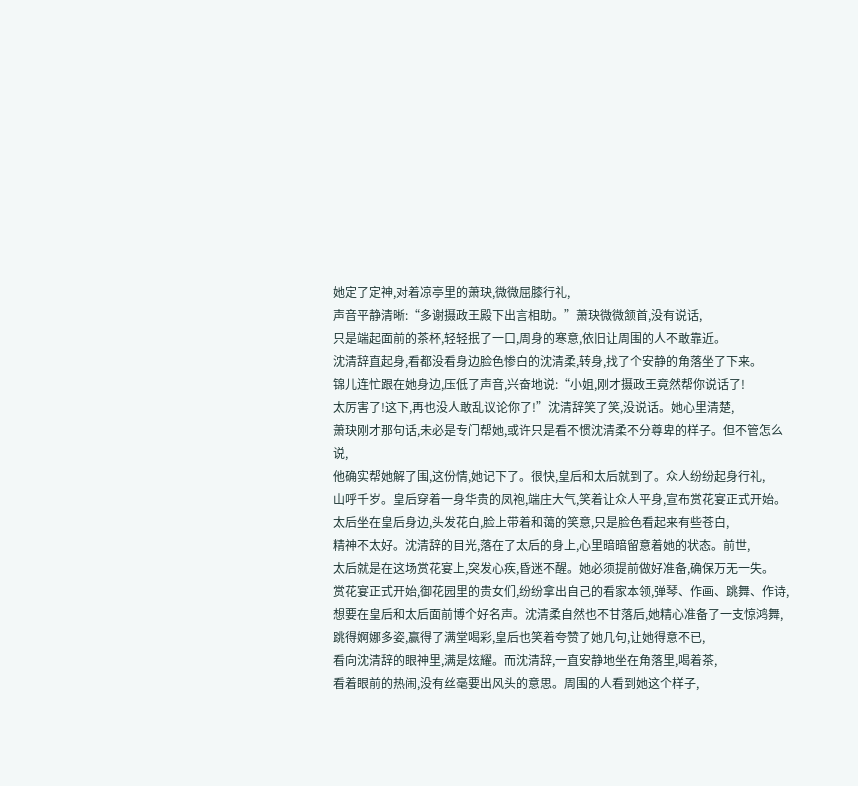她定了定神,对着凉亭里的萧玦,微微屈膝行礼,
声音平静清晰:“多谢摄政王殿下出言相助。”萧玦微微颔首,没有说话,
只是端起面前的茶杯,轻轻抿了一口,周身的寒意,依旧让周围的人不敢靠近。
沈清辞直起身,看都没看身边脸色惨白的沈清柔,转身,找了个安静的角落坐了下来。
锦儿连忙跟在她身边,压低了声音,兴奋地说:“小姐,刚才摄政王竟然帮你说话了!
太厉害了!这下,再也没人敢乱议论你了!”沈清辞笑了笑,没说话。她心里清楚,
萧玦刚才那句话,未必是专门帮她,或许只是看不惯沈清柔不分尊卑的样子。但不管怎么说,
他确实帮她解了围,这份情,她记下了。很快,皇后和太后就到了。众人纷纷起身行礼,
山呼千岁。皇后穿着一身华贵的凤袍,端庄大气,笑着让众人平身,宣布赏花宴正式开始。
太后坐在皇后身边,头发花白,脸上带着和蔼的笑意,只是脸色看起来有些苍白,
精神不太好。沈清辞的目光,落在了太后的身上,心里暗暗留意着她的状态。前世,
太后就是在这场赏花宴上,突发心疾,昏迷不醒。她必须提前做好准备,确保万无一失。
赏花宴正式开始,御花园里的贵女们,纷纷拿出自己的看家本领,弹琴、作画、跳舞、作诗,
想要在皇后和太后面前博个好名声。沈清柔自然也不甘落后,她精心准备了一支惊鸿舞,
跳得婀娜多姿,赢得了满堂喝彩,皇后也笑着夸赞了她几句,让她得意不已,
看向沈清辞的眼神里,满是炫耀。而沈清辞,一直安静地坐在角落里,喝着茶,
看着眼前的热闹,没有丝毫要出风头的意思。周围的人看到她这个样子,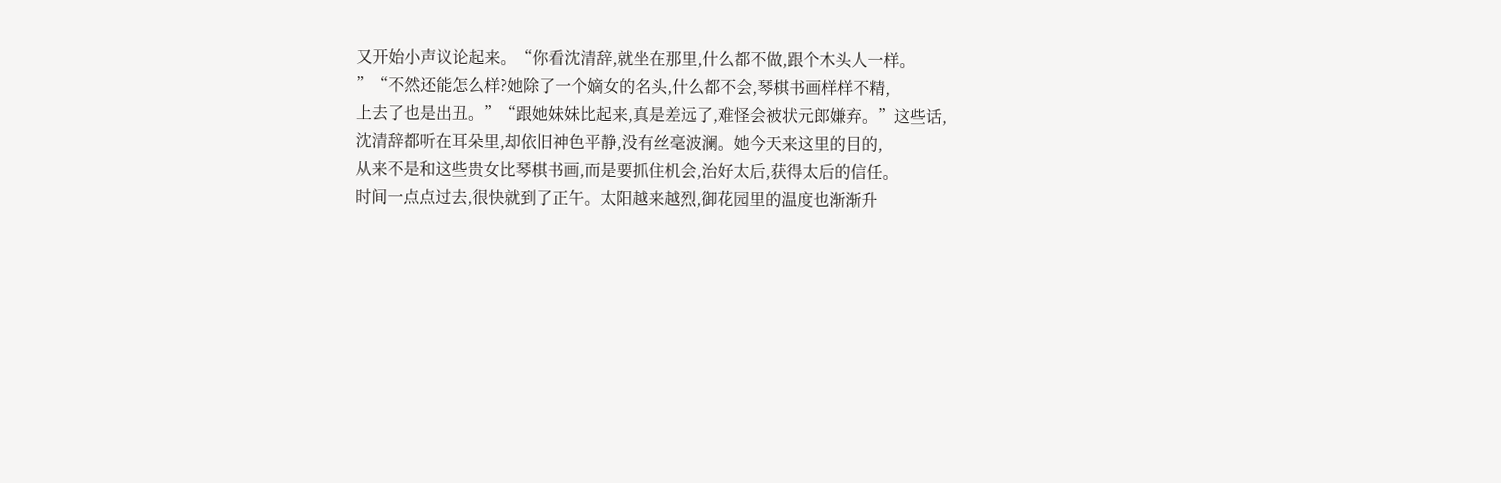又开始小声议论起来。“你看沈清辞,就坐在那里,什么都不做,跟个木头人一样。
”“不然还能怎么样?她除了一个嫡女的名头,什么都不会,琴棋书画样样不精,
上去了也是出丑。”“跟她妹妹比起来,真是差远了,难怪会被状元郎嫌弃。”这些话,
沈清辞都听在耳朵里,却依旧神色平静,没有丝毫波澜。她今天来这里的目的,
从来不是和这些贵女比琴棋书画,而是要抓住机会,治好太后,获得太后的信任。
时间一点点过去,很快就到了正午。太阳越来越烈,御花园里的温度也渐渐升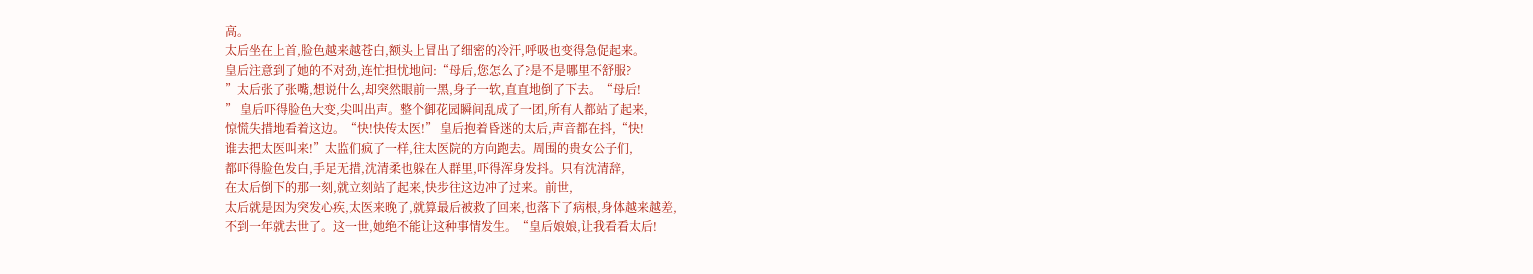高。
太后坐在上首,脸色越来越苍白,额头上冒出了细密的冷汗,呼吸也变得急促起来。
皇后注意到了她的不对劲,连忙担忧地问:“母后,您怎么了?是不是哪里不舒服?
”太后张了张嘴,想说什么,却突然眼前一黑,身子一软,直直地倒了下去。“母后!
” 皇后吓得脸色大变,尖叫出声。整个御花园瞬间乱成了一团,所有人都站了起来,
惊慌失措地看着这边。“快!快传太医!” 皇后抱着昏迷的太后,声音都在抖,“快!
谁去把太医叫来!”太监们疯了一样,往太医院的方向跑去。周围的贵女公子们,
都吓得脸色发白,手足无措,沈清柔也躲在人群里,吓得浑身发抖。只有沈清辞,
在太后倒下的那一刻,就立刻站了起来,快步往这边冲了过来。前世,
太后就是因为突发心疾,太医来晚了,就算最后被救了回来,也落下了病根,身体越来越差,
不到一年就去世了。这一世,她绝不能让这种事情发生。“皇后娘娘,让我看看太后!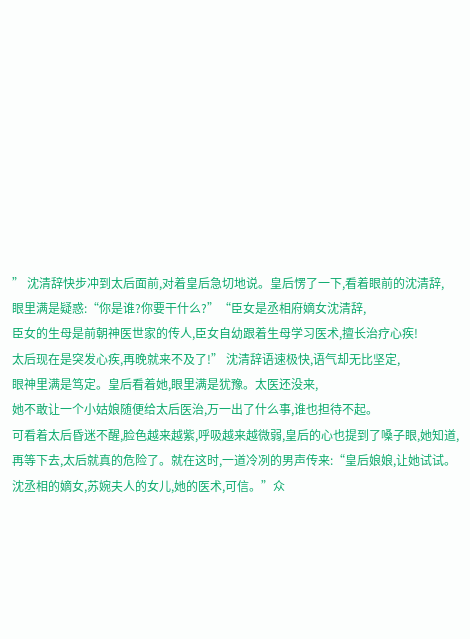” 沈清辞快步冲到太后面前,对着皇后急切地说。皇后愣了一下,看着眼前的沈清辞,
眼里满是疑惑:“你是谁?你要干什么?”“臣女是丞相府嫡女沈清辞,
臣女的生母是前朝神医世家的传人,臣女自幼跟着生母学习医术,擅长治疗心疾!
太后现在是突发心疾,再晚就来不及了!” 沈清辞语速极快,语气却无比坚定,
眼神里满是笃定。皇后看着她,眼里满是犹豫。太医还没来,
她不敢让一个小姑娘随便给太后医治,万一出了什么事,谁也担待不起。
可看着太后昏迷不醒,脸色越来越紫,呼吸越来越微弱,皇后的心也提到了嗓子眼,她知道,
再等下去,太后就真的危险了。就在这时,一道冷冽的男声传来:“皇后娘娘,让她试试。
沈丞相的嫡女,苏婉夫人的女儿,她的医术,可信。”众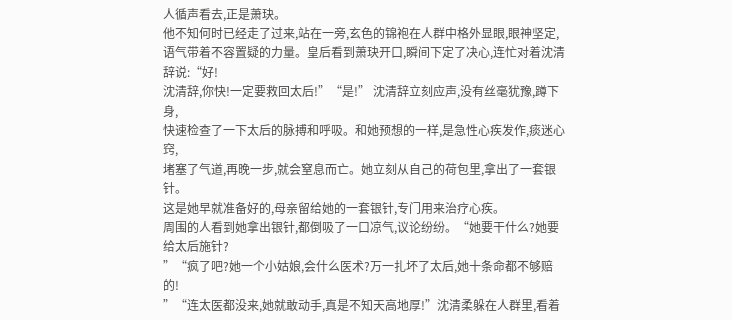人循声看去,正是萧玦。
他不知何时已经走了过来,站在一旁,玄色的锦袍在人群中格外显眼,眼神坚定,
语气带着不容置疑的力量。皇后看到萧玦开口,瞬间下定了决心,连忙对着沈清辞说:“好!
沈清辞,你快!一定要救回太后!”“是!” 沈清辞立刻应声,没有丝毫犹豫,蹲下身,
快速检查了一下太后的脉搏和呼吸。和她预想的一样,是急性心疾发作,痰迷心窍,
堵塞了气道,再晚一步,就会窒息而亡。她立刻从自己的荷包里,拿出了一套银针。
这是她早就准备好的,母亲留给她的一套银针,专门用来治疗心疾。
周围的人看到她拿出银针,都倒吸了一口凉气,议论纷纷。“她要干什么?她要给太后施针?
”“疯了吧?她一个小姑娘,会什么医术?万一扎坏了太后,她十条命都不够赔的!
”“连太医都没来,她就敢动手,真是不知天高地厚!”沈清柔躲在人群里,看着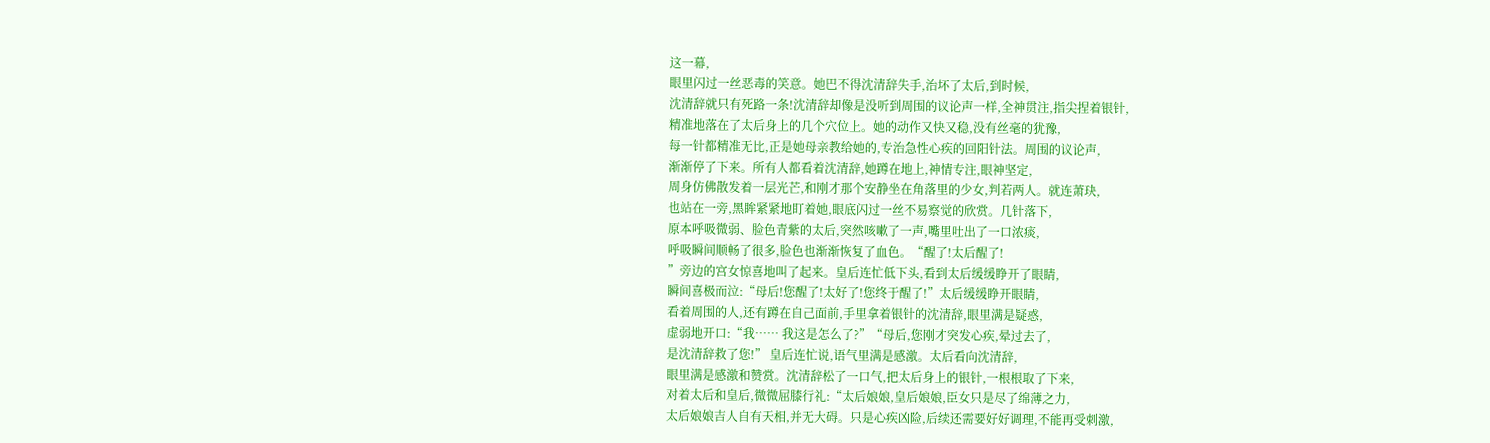这一幕,
眼里闪过一丝恶毒的笑意。她巴不得沈清辞失手,治坏了太后,到时候,
沈清辞就只有死路一条!沈清辞却像是没听到周围的议论声一样,全神贯注,指尖捏着银针,
精准地落在了太后身上的几个穴位上。她的动作又快又稳,没有丝毫的犹豫,
每一针都精准无比,正是她母亲教给她的,专治急性心疾的回阳针法。周围的议论声,
渐渐停了下来。所有人都看着沈清辞,她蹲在地上,神情专注,眼神坚定,
周身仿佛散发着一层光芒,和刚才那个安静坐在角落里的少女,判若两人。就连萧玦,
也站在一旁,黑眸紧紧地盯着她,眼底闪过一丝不易察觉的欣赏。几针落下,
原本呼吸微弱、脸色青紫的太后,突然咳嗽了一声,嘴里吐出了一口浓痰,
呼吸瞬间顺畅了很多,脸色也渐渐恢复了血色。“醒了!太后醒了!
”旁边的宫女惊喜地叫了起来。皇后连忙低下头,看到太后缓缓睁开了眼睛,
瞬间喜极而泣:“母后!您醒了!太好了!您终于醒了!”太后缓缓睁开眼睛,
看着周围的人,还有蹲在自己面前,手里拿着银针的沈清辞,眼里满是疑惑,
虚弱地开口:“我…… 我这是怎么了?”“母后,您刚才突发心疾,晕过去了,
是沈清辞救了您!” 皇后连忙说,语气里满是感激。太后看向沈清辞,
眼里满是感激和赞赏。沈清辞松了一口气,把太后身上的银针,一根根取了下来,
对着太后和皇后,微微屈膝行礼:“太后娘娘,皇后娘娘,臣女只是尽了绵薄之力,
太后娘娘吉人自有天相,并无大碍。只是心疾凶险,后续还需要好好调理,不能再受刺激,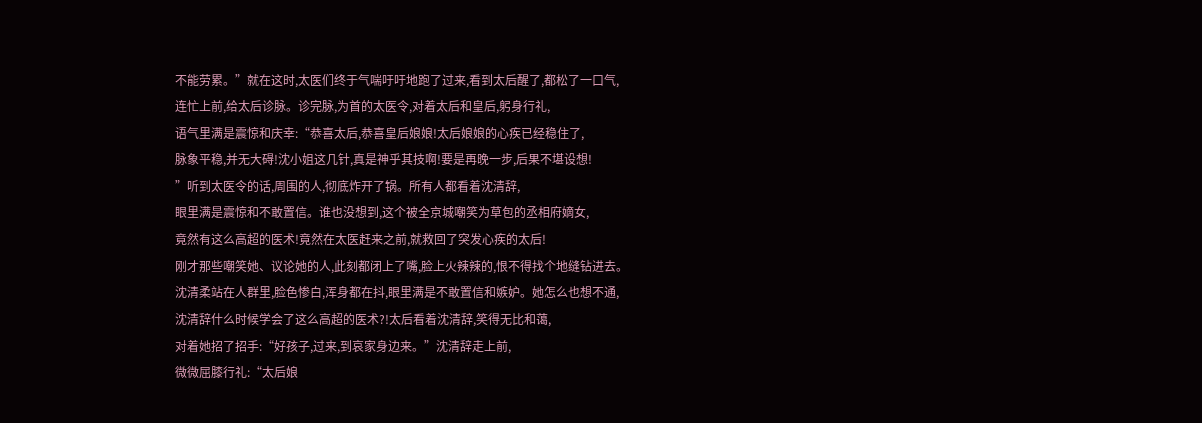不能劳累。”就在这时,太医们终于气喘吁吁地跑了过来,看到太后醒了,都松了一口气,
连忙上前,给太后诊脉。诊完脉,为首的太医令,对着太后和皇后,躬身行礼,
语气里满是震惊和庆幸:“恭喜太后,恭喜皇后娘娘!太后娘娘的心疾已经稳住了,
脉象平稳,并无大碍!沈小姐这几针,真是神乎其技啊!要是再晚一步,后果不堪设想!
”听到太医令的话,周围的人,彻底炸开了锅。所有人都看着沈清辞,
眼里满是震惊和不敢置信。谁也没想到,这个被全京城嘲笑为草包的丞相府嫡女,
竟然有这么高超的医术!竟然在太医赶来之前,就救回了突发心疾的太后!
刚才那些嘲笑她、议论她的人,此刻都闭上了嘴,脸上火辣辣的,恨不得找个地缝钻进去。
沈清柔站在人群里,脸色惨白,浑身都在抖,眼里满是不敢置信和嫉妒。她怎么也想不通,
沈清辞什么时候学会了这么高超的医术?!太后看着沈清辞,笑得无比和蔼,
对着她招了招手:“好孩子,过来,到哀家身边来。”沈清辞走上前,
微微屈膝行礼:“太后娘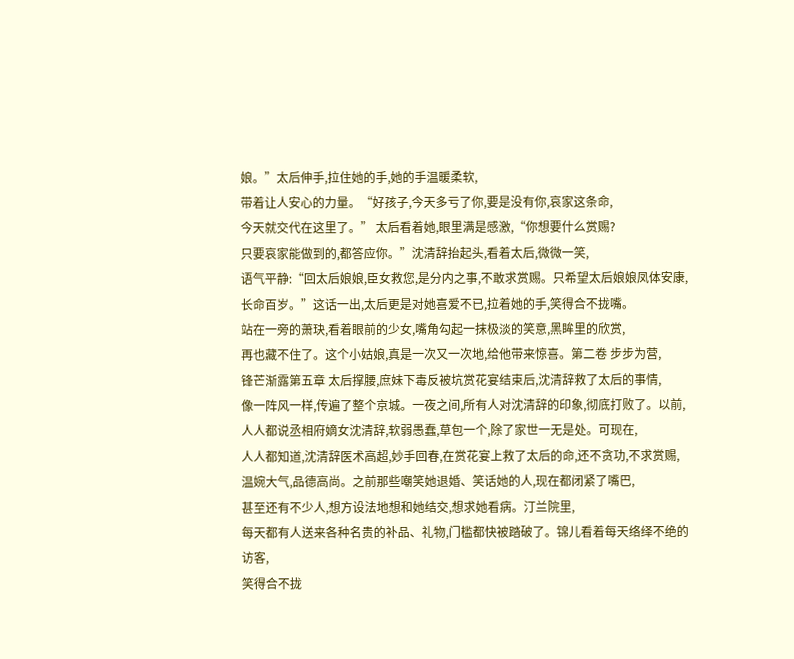娘。”太后伸手,拉住她的手,她的手温暖柔软,
带着让人安心的力量。“好孩子,今天多亏了你,要是没有你,哀家这条命,
今天就交代在这里了。” 太后看着她,眼里满是感激,“你想要什么赏赐?
只要哀家能做到的,都答应你。”沈清辞抬起头,看着太后,微微一笑,
语气平静:“回太后娘娘,臣女救您,是分内之事,不敢求赏赐。只希望太后娘娘凤体安康,
长命百岁。”这话一出,太后更是对她喜爱不已,拉着她的手,笑得合不拢嘴。
站在一旁的萧玦,看着眼前的少女,嘴角勾起一抹极淡的笑意,黑眸里的欣赏,
再也藏不住了。这个小姑娘,真是一次又一次地,给他带来惊喜。第二卷 步步为营,
锋芒渐露第五章 太后撑腰,庶妹下毒反被坑赏花宴结束后,沈清辞救了太后的事情,
像一阵风一样,传遍了整个京城。一夜之间,所有人对沈清辞的印象,彻底打败了。以前,
人人都说丞相府嫡女沈清辞,软弱愚蠢,草包一个,除了家世一无是处。可现在,
人人都知道,沈清辞医术高超,妙手回春,在赏花宴上救了太后的命,还不贪功,不求赏赐,
温婉大气,品德高尚。之前那些嘲笑她退婚、笑话她的人,现在都闭紧了嘴巴,
甚至还有不少人,想方设法地想和她结交,想求她看病。汀兰院里,
每天都有人送来各种名贵的补品、礼物,门槛都快被踏破了。锦儿看着每天络绎不绝的访客,
笑得合不拢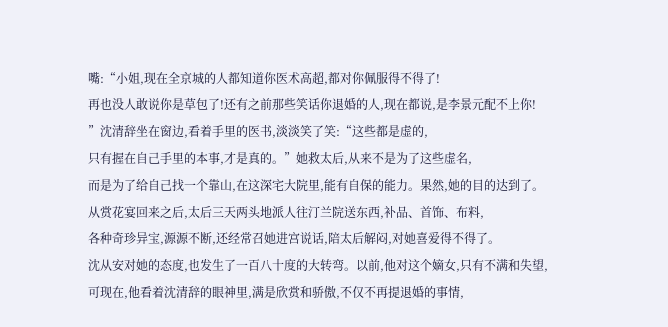嘴:“小姐,现在全京城的人都知道你医术高超,都对你佩服得不得了!
再也没人敢说你是草包了!还有之前那些笑话你退婚的人,现在都说,是李景元配不上你!
”沈清辞坐在窗边,看着手里的医书,淡淡笑了笑:“这些都是虚的,
只有握在自己手里的本事,才是真的。”她救太后,从来不是为了这些虚名,
而是为了给自己找一个靠山,在这深宅大院里,能有自保的能力。果然,她的目的达到了。
从赏花宴回来之后,太后三天两头地派人往汀兰院送东西,补品、首饰、布料,
各种奇珍异宝,源源不断,还经常召她进宫说话,陪太后解闷,对她喜爱得不得了。
沈从安对她的态度,也发生了一百八十度的大转弯。以前,他对这个嫡女,只有不满和失望,
可现在,他看着沈清辞的眼神里,满是欣赏和骄傲,不仅不再提退婚的事情,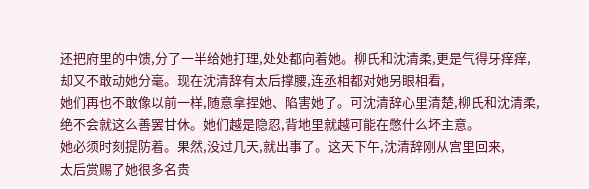还把府里的中馈,分了一半给她打理,处处都向着她。柳氏和沈清柔,更是气得牙痒痒,
却又不敢动她分毫。现在沈清辞有太后撑腰,连丞相都对她另眼相看,
她们再也不敢像以前一样,随意拿捏她、陷害她了。可沈清辞心里清楚,柳氏和沈清柔,
绝不会就这么善罢甘休。她们越是隐忍,背地里就越可能在憋什么坏主意。
她必须时刻提防着。果然,没过几天,就出事了。这天下午,沈清辞刚从宫里回来,
太后赏赐了她很多名贵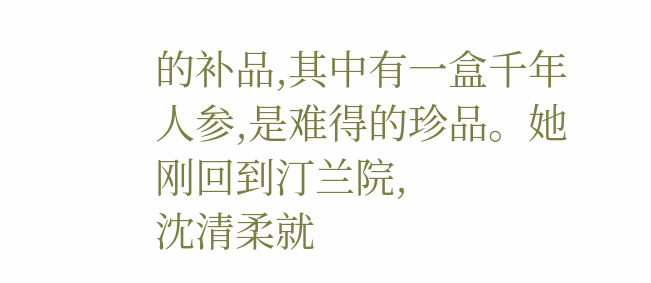的补品,其中有一盒千年人参,是难得的珍品。她刚回到汀兰院,
沈清柔就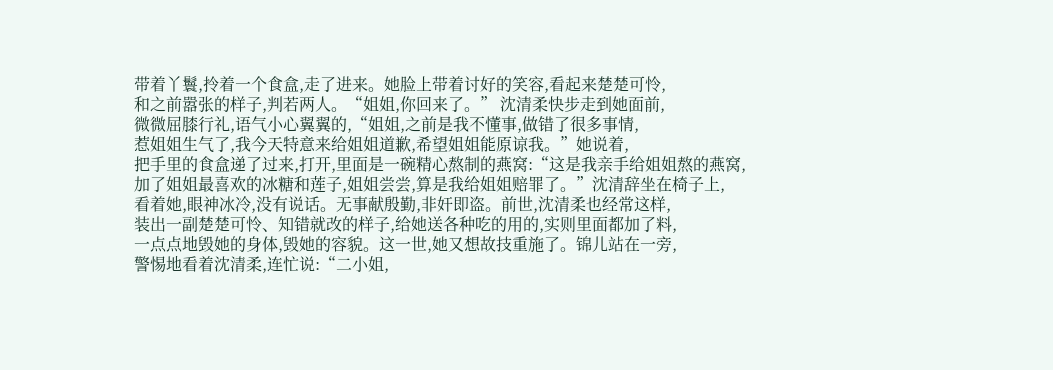带着丫鬟,拎着一个食盒,走了进来。她脸上带着讨好的笑容,看起来楚楚可怜,
和之前嚣张的样子,判若两人。“姐姐,你回来了。” 沈清柔快步走到她面前,
微微屈膝行礼,语气小心翼翼的,“姐姐,之前是我不懂事,做错了很多事情,
惹姐姐生气了,我今天特意来给姐姐道歉,希望姐姐能原谅我。”她说着,
把手里的食盒递了过来,打开,里面是一碗精心熬制的燕窝:“这是我亲手给姐姐熬的燕窝,
加了姐姐最喜欢的冰糖和莲子,姐姐尝尝,算是我给姐姐赔罪了。”沈清辞坐在椅子上,
看着她,眼神冰冷,没有说话。无事献殷勤,非奸即盗。前世,沈清柔也经常这样,
装出一副楚楚可怜、知错就改的样子,给她送各种吃的用的,实则里面都加了料,
一点点地毁她的身体,毁她的容貌。这一世,她又想故技重施了。锦儿站在一旁,
警惕地看着沈清柔,连忙说:“二小姐,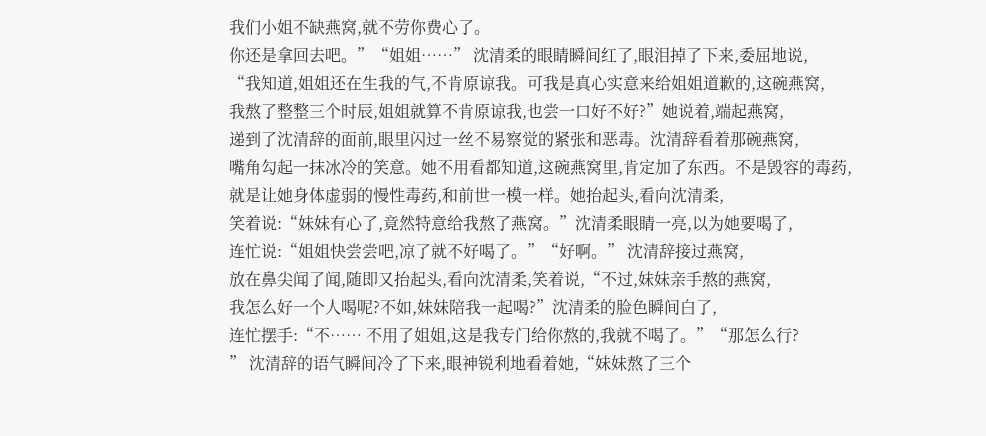我们小姐不缺燕窝,就不劳你费心了。
你还是拿回去吧。”“姐姐……” 沈清柔的眼睛瞬间红了,眼泪掉了下来,委屈地说,
“我知道,姐姐还在生我的气,不肯原谅我。可我是真心实意来给姐姐道歉的,这碗燕窝,
我熬了整整三个时辰,姐姐就算不肯原谅我,也尝一口好不好?”她说着,端起燕窝,
递到了沈清辞的面前,眼里闪过一丝不易察觉的紧张和恶毒。沈清辞看着那碗燕窝,
嘴角勾起一抹冰冷的笑意。她不用看都知道,这碗燕窝里,肯定加了东西。不是毁容的毒药,
就是让她身体虚弱的慢性毒药,和前世一模一样。她抬起头,看向沈清柔,
笑着说:“妹妹有心了,竟然特意给我熬了燕窝。”沈清柔眼睛一亮,以为她要喝了,
连忙说:“姐姐快尝尝吧,凉了就不好喝了。”“好啊。” 沈清辞接过燕窝,
放在鼻尖闻了闻,随即又抬起头,看向沈清柔,笑着说,“不过,妹妹亲手熬的燕窝,
我怎么好一个人喝呢?不如,妹妹陪我一起喝?”沈清柔的脸色瞬间白了,
连忙摆手:“不…… 不用了姐姐,这是我专门给你熬的,我就不喝了。”“那怎么行?
” 沈清辞的语气瞬间冷了下来,眼神锐利地看着她,“妹妹熬了三个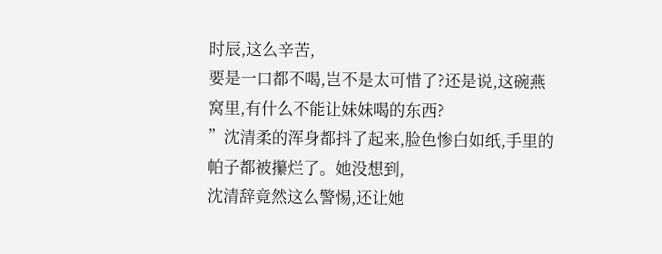时辰,这么辛苦,
要是一口都不喝,岂不是太可惜了?还是说,这碗燕窝里,有什么不能让妹妹喝的东西?
”沈清柔的浑身都抖了起来,脸色惨白如纸,手里的帕子都被攥烂了。她没想到,
沈清辞竟然这么警惕,还让她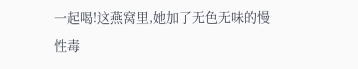一起喝!这燕窝里,她加了无色无味的慢性毒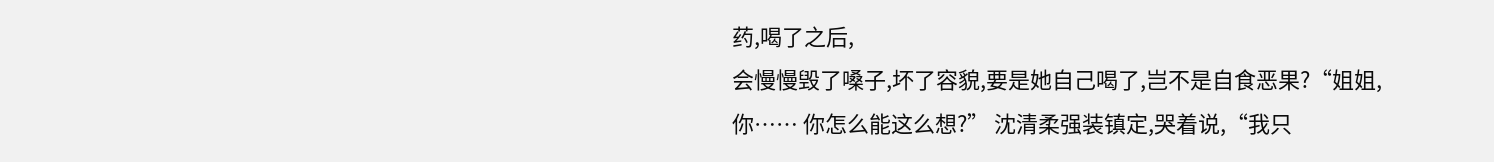药,喝了之后,
会慢慢毁了嗓子,坏了容貌,要是她自己喝了,岂不是自食恶果?“姐姐,
你…… 你怎么能这么想?” 沈清柔强装镇定,哭着说,“我只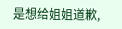是想给姐姐道歉,